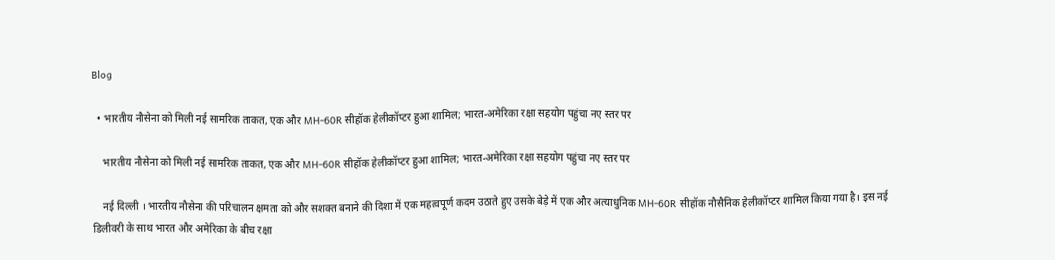Blog

  • भारतीय नौसेना को मिली नई सामरिक ताकत, एक और MH-60R सीहॉक हेलीकॉप्टर हुआ शामिल; भारत-अमेरिका रक्षा सहयोग पहुंचा नए स्तर पर

    भारतीय नौसेना को मिली नई सामरिक ताकत, एक और MH-60R सीहॉक हेलीकॉप्टर हुआ शामिल; भारत-अमेरिका रक्षा सहयोग पहुंचा नए स्तर पर

    नई दिल्ली । भारतीय नौसेना की परिचालन क्षमता को और सशक्त बनाने की दिशा में एक महत्वपूर्ण कदम उठाते हुए उसके बेड़े में एक और अत्याधुनिक MH-60R सीहॉक नौसैनिक हेलीकॉप्टर शामिल किया गया है। इस नई डिलीवरी के साथ भारत और अमेरिका के बीच रक्षा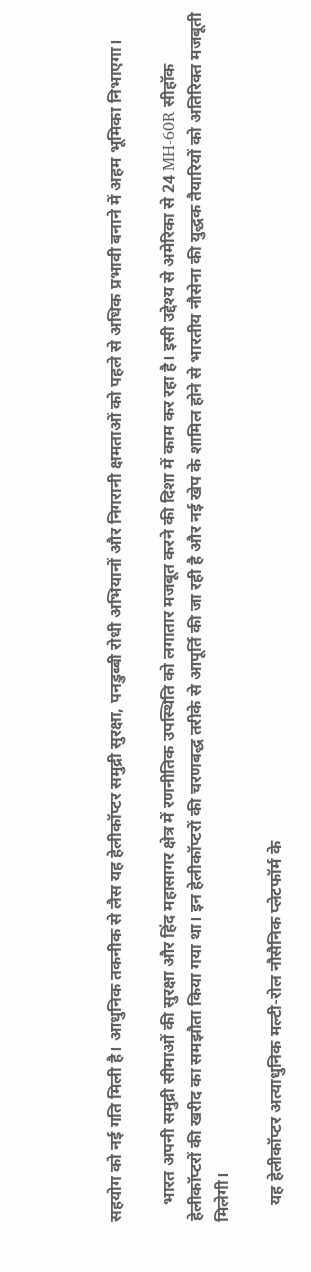सहयोग को नई गति मिली है। आधुनिक तकनीक से लैस यह हेलीकॉप्टर समुद्री सुरक्षा, पनडुब्बी रोधी अभियानों और निगरानी क्षमताओं को पहले से अधिक प्रभावी बनाने में अहम भूमिका निभाएगा।

    भारत अपनी समुद्री सीमाओं की सुरक्षा और हिंद महासागर क्षेत्र में रणनीतिक उपस्थिति को लगातार मजबूत करने की दिशा में काम कर रहा है। इसी उद्देश्य से अमेरिका से 24 MH-60R सीहॉक हेलीकॉप्टरों की खरीद का समझौता किया गया था। इन हेलीकॉप्टरों की चरणबद्ध तरीके से आपूर्ति की जा रही है और नई खेप के शामिल होने से भारतीय नौसेना की युद्धक तैयारियों को अतिरिक्त मजबूती मिलेगी।

    यह हेलीकॉप्टर अत्याधुनिक मल्टी-रोल नौसैनिक प्लेटफॉर्म के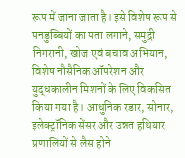रूप में जाना जाता है। इसे विशेष रूप से पनडुब्बियों का पता लगाने, समुद्री निगरानी, खोज एवं बचाव अभियान, विशेष नौसैनिक ऑपरेशन और युद्धकालीन मिशनों के लिए विकसित किया गया है। आधुनिक रडार, सोनार, इलेक्ट्रॉनिक सेंसर और उन्नत हथियार प्रणालियों से लैस होने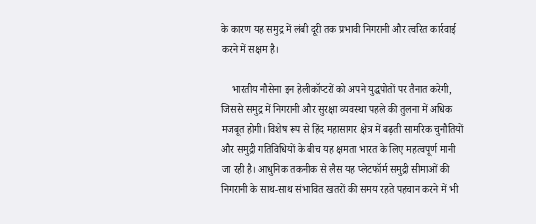के कारण यह समुद्र में लंबी दूरी तक प्रभावी निगरानी और त्वरित कार्रवाई करने में सक्षम है।

    भारतीय नौसेना इन हेलीकॉप्टरों को अपने युद्धपोतों पर तैनात करेगी, जिससे समुद्र में निगरानी और सुरक्षा व्यवस्था पहले की तुलना में अधिक मजबूत होगी। विशेष रूप से हिंद महासागर क्षेत्र में बढ़ती सामरिक चुनौतियों और समुद्री गतिविधियों के बीच यह क्षमता भारत के लिए महत्वपूर्ण मानी जा रही है। आधुनिक तकनीक से लैस यह प्लेटफॉर्म समुद्री सीमाओं की निगरानी के साथ-साथ संभावित खतरों की समय रहते पहचान करने में भी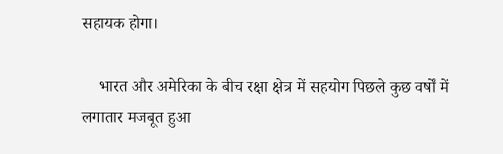सहायक होगा।

    भारत और अमेरिका के बीच रक्षा क्षेत्र में सहयोग पिछले कुछ वर्षों में लगातार मजबूत हुआ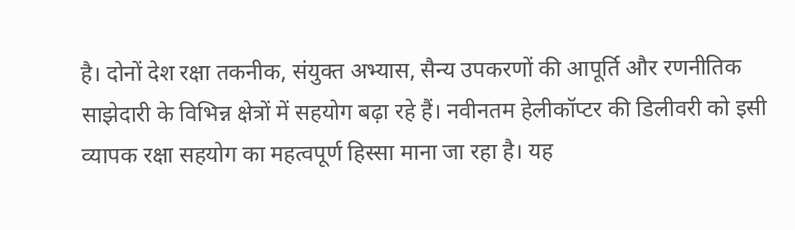है। दोनों देश रक्षा तकनीक, संयुक्त अभ्यास, सैन्य उपकरणों की आपूर्ति और रणनीतिक साझेदारी के विभिन्न क्षेत्रों में सहयोग बढ़ा रहे हैं। नवीनतम हेलीकॉप्टर की डिलीवरी को इसी व्यापक रक्षा सहयोग का महत्वपूर्ण हिस्सा माना जा रहा है। यह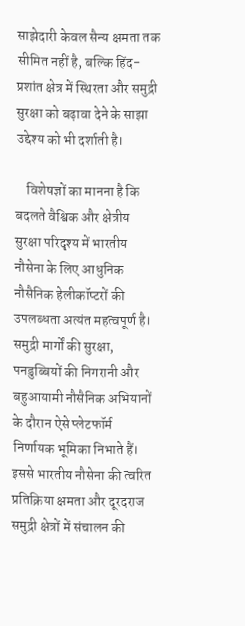साझेदारी केवल सैन्य क्षमता तक सीमित नहीं है, बल्कि हिंद-प्रशांत क्षेत्र में स्थिरता और समुद्री सुरक्षा को बढ़ावा देने के साझा उद्देश्य को भी दर्शाती है।

    विशेषज्ञों का मानना है कि बदलते वैश्विक और क्षेत्रीय सुरक्षा परिदृश्य में भारतीय नौसेना के लिए आधुनिक नौसैनिक हेलीकॉप्टरों की उपलब्धता अत्यंत महत्वपूर्ण है। समुद्री मार्गों की सुरक्षा, पनडुब्बियों की निगरानी और बहुआयामी नौसैनिक अभियानों के दौरान ऐसे प्लेटफॉर्म निर्णायक भूमिका निभाते हैं। इससे भारतीय नौसेना की त्वरित प्रतिक्रिया क्षमता और दूरदराज समुद्री क्षेत्रों में संचालन की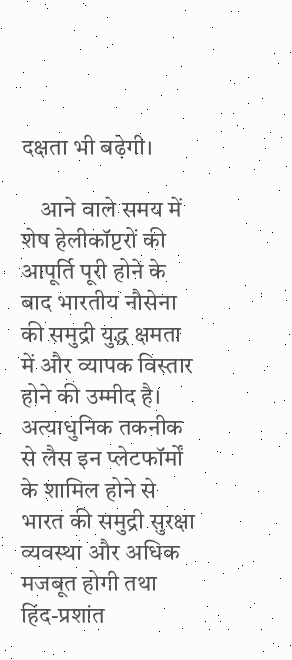दक्षता भी बढ़ेगी।

    आने वाले समय में शेष हेलीकॉप्टरों की आपूर्ति पूरी होने के बाद भारतीय नौसेना की समुद्री युद्ध क्षमता में और व्यापक विस्तार होने की उम्मीद है। अत्याधुनिक तकनीक से लैस इन प्लेटफॉर्मों के शामिल होने से भारत की समुद्री सुरक्षा व्यवस्था और अधिक मजबूत होगी तथा हिंद-प्रशांत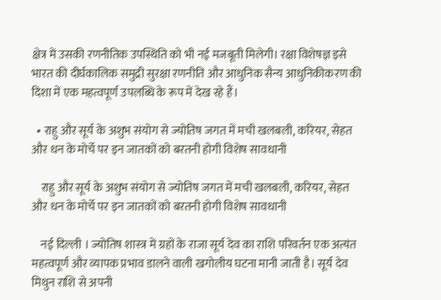क्षेत्र में उसकी रणनीतिक उपस्थिति को भी नई मजबूती मिलेगी। रक्षा विशेषज्ञ इसे भारत की दीर्घकालिक समुद्री सुरक्षा रणनीति और आधुनिक सैन्य आधुनिकीकरण की दिशा में एक महत्वपूर्ण उपलब्धि के रूप में देख रहे हैं।

  • राहु और सूर्य के अशुभ संयोग से ज्योतिष जगत में मची खलबली, करियर, सेहत और धन के मोर्चे पर इन जातकों को बरतनी होगी विशेष सावधानी

    राहु और सूर्य के अशुभ संयोग से ज्योतिष जगत में मची खलबली, करियर, सेहत और धन के मोर्चे पर इन जातकों को बरतनी होगी विशेष सावधानी

    नई दिल्ली । ज्योतिष शास्त्र में ग्रहों के राजा सूर्य देव का राशि परिवर्तन एक अत्यंत महत्वपूर्ण और व्यापक प्रभाव डालने वाली खगोलीय घटना मानी जाती है। सूर्य देव मिथुन राशि से अपनी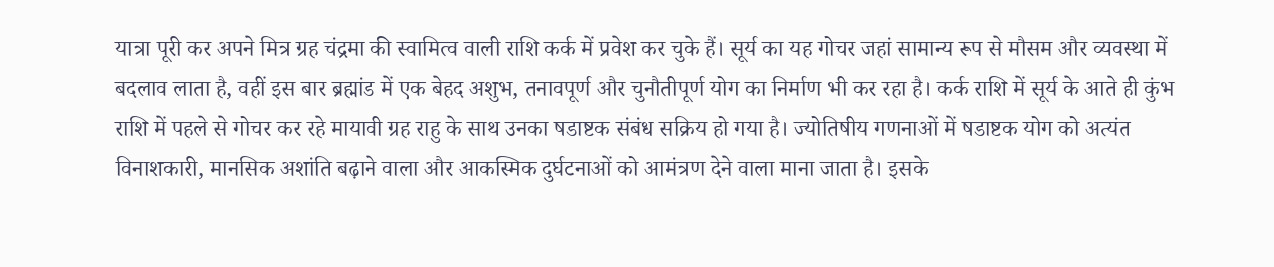यात्रा पूरी कर अपने मित्र ग्रह चंद्रमा की स्वामित्व वाली राशि कर्क में प्रवेश कर चुके हैं। सूर्य का यह गोचर जहां सामान्य रूप से मौसम और व्यवस्था में बदलाव लाता है, वहीं इस बार ब्रह्मांड में एक बेहद अशुभ, तनावपूर्ण और चुनौतीपूर्ण योग का निर्माण भी कर रहा है। कर्क राशि में सूर्य के आते ही कुंभ राशि में पहले से गोचर कर रहे मायावी ग्रह राहु के साथ उनका षडाष्टक संबंध सक्रिय हो गया है। ज्योतिषीय गणनाओं में षडाष्टक योग को अत्यंत विनाशकारी, मानसिक अशांति बढ़ाने वाला और आकस्मिक दुर्घटनाओं को आमंत्रण देने वाला माना जाता है। इसके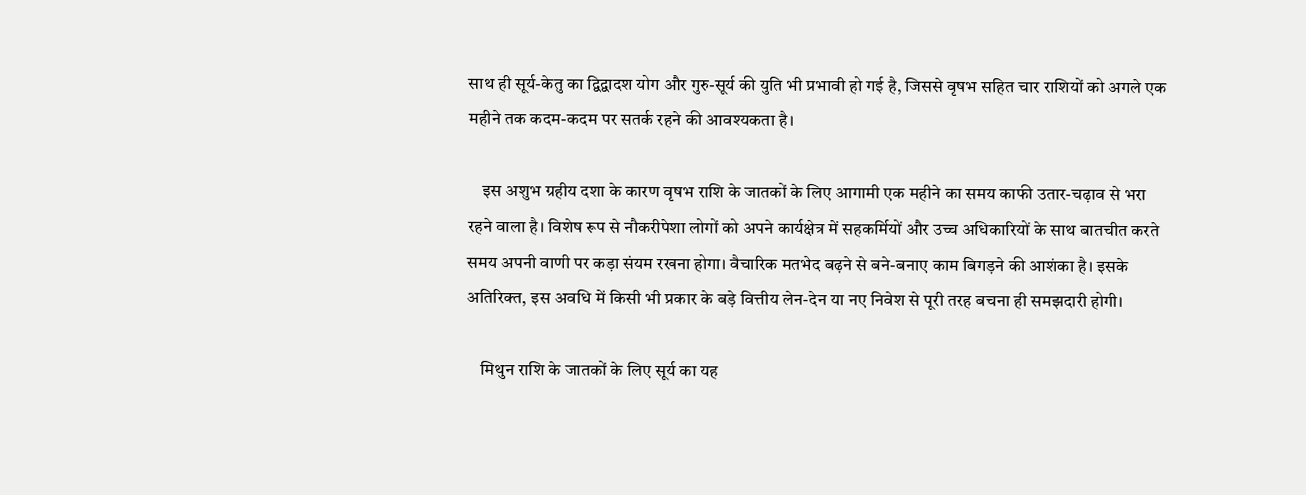साथ ही सूर्य-केतु का द्विद्वादश योग और गुरु-सूर्य की युति भी प्रभावी हो गई है, जिससे वृषभ सहित चार राशियों को अगले एक महीने तक कदम-कदम पर सतर्क रहने की आवश्यकता है।

    इस अशुभ ग्रहीय दशा के कारण वृषभ राशि के जातकों के लिए आगामी एक महीने का समय काफी उतार-चढ़ाव से भरा रहने वाला है। विशेष रूप से नौकरीपेशा लोगों को अपने कार्यक्षेत्र में सहकर्मियों और उच्च अधिकारियों के साथ बातचीत करते समय अपनी वाणी पर कड़ा संयम रखना होगा। वैचारिक मतभेद बढ़ने से बने-बनाए काम बिगड़ने की आशंका है। इसके अतिरिक्त, इस अवधि में किसी भी प्रकार के बड़े वित्तीय लेन-देन या नए निवेश से पूरी तरह बचना ही समझदारी होगी।

    मिथुन राशि के जातकों के लिए सूर्य का यह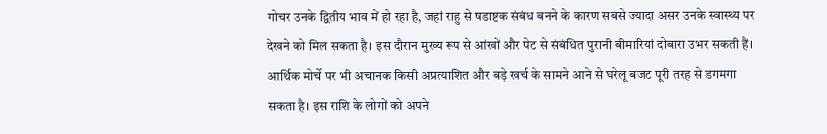गोचर उनके द्वितीय भाव में हो रहा है, जहां राहु से षडाष्टक संबंध बनने के कारण सबसे ज्यादा असर उनके स्वास्थ्य पर देखने को मिल सकता है। इस दौरान मुख्य रूप से आंखों और पेट से संबंधित पुरानी बीमारियां दोबारा उभर सकती हैं। आर्थिक मोर्चे पर भी अचानक किसी अप्रत्याशित और बड़े खर्च के सामने आने से घरेलू बजट पूरी तरह से डगमगा सकता है। इस राशि के लोगों को अपने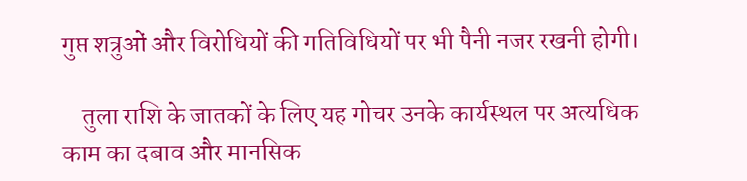गुप्त शत्रुओं और विरोधियों की गतिविधियों पर भी पैनी नजर रखनी होगी।

    तुला राशि के जातकों के लिए यह गोचर उनके कार्यस्थल पर अत्यधिक काम का दबाव और मानसिक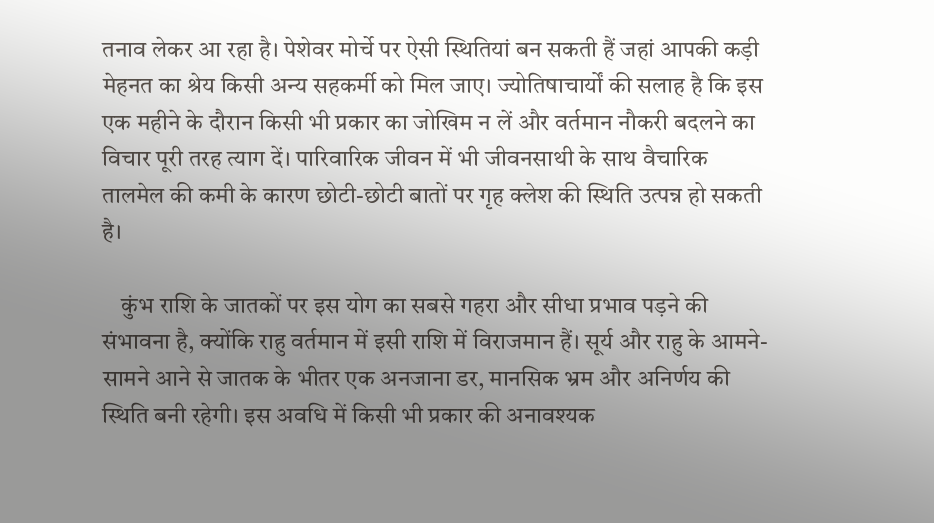तनाव लेकर आ रहा है। पेशेवर मोर्चे पर ऐसी स्थितियां बन सकती हैं जहां आपकी कड़ी मेहनत का श्रेय किसी अन्य सहकर्मी को मिल जाए। ज्योतिषाचार्यों की सलाह है कि इस एक महीने के दौरान किसी भी प्रकार का जोखिम न लें और वर्तमान नौकरी बदलने का विचार पूरी तरह त्याग दें। पारिवारिक जीवन में भी जीवनसाथी के साथ वैचारिक तालमेल की कमी के कारण छोटी-छोटी बातों पर गृह क्लेश की स्थिति उत्पन्न हो सकती है।

    कुंभ राशि के जातकों पर इस योग का सबसे गहरा और सीधा प्रभाव पड़ने की संभावना है, क्योंकि राहु वर्तमान में इसी राशि में विराजमान हैं। सूर्य और राहु के आमने-सामने आने से जातक के भीतर एक अनजाना डर, मानसिक भ्रम और अनिर्णय की स्थिति बनी रहेगी। इस अवधि में किसी भी प्रकार की अनावश्यक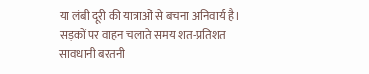या लंबी दूरी की यात्राओं से बचना अनिवार्य है। सड़कों पर वाहन चलाते समय शत-प्रतिशत सावधानी बरतनी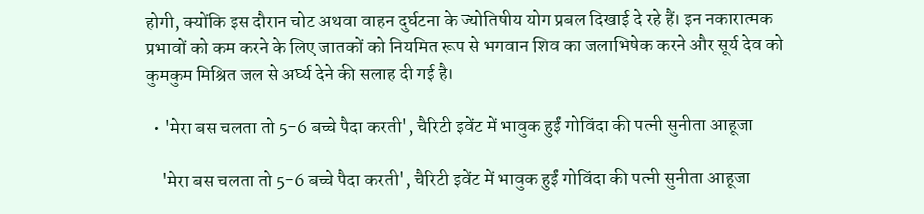होगी, क्योंकि इस दौरान चोट अथवा वाहन दुर्घटना के ज्योतिषीय योग प्रबल दिखाई दे रहे हैं। इन नकारात्मक प्रभावों को कम करने के लिए जातकों को नियमित रूप से भगवान शिव का जलाभिषेक करने और सूर्य देव को कुमकुम मिश्रित जल से अर्घ्य देने की सलाह दी गई है।

  • 'मेरा बस चलता तो 5-6 बच्चे पैदा करती', चैरिटी इवेंट में भावुक हुईं गोविंदा की पत्नी सुनीता आहूजा

    'मेरा बस चलता तो 5-6 बच्चे पैदा करती', चैरिटी इवेंट में भावुक हुईं गोविंदा की पत्नी सुनीता आहूजा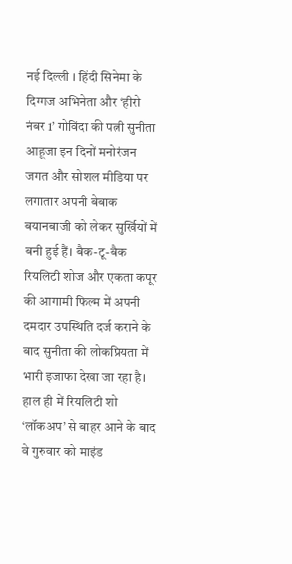नई दिल्ली । हिंदी सिनेमा के दिग्गज अभिनेता और ‘हीरो नंबर 1’ गोविंदा की पत्नी सुनीता आहूजा इन दिनों मनोरंजन जगत और सोशल मीडिया पर लगातार अपनी बेबाक बयानबाजी को लेकर सुर्खियों में बनी हुई हैं। बैक-टू-बैक रियलिटी शोज और एकता कपूर की आगामी फिल्म में अपनी दमदार उपस्थिति दर्ज कराने के बाद सुनीता की लोकप्रियता में भारी इजाफा देखा जा रहा है। हाल ही में रियलिटी शो ‘लॉकअप’ से बाहर आने के बाद वे गुरुवार को माइंड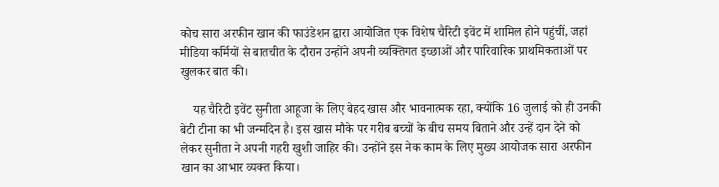कोच सारा अरफीन खान की फाउंडेशन द्वारा आयोजित एक विशेष चैरिटी इवेंट में शामिल होने पहुंचीं, जहां मीडिया कर्मियों से बातचीत के दौरान उन्होंने अपनी व्यक्तिगत इच्छाओं और पारिवारिक प्राथमिकताओं पर खुलकर बात की।

    यह चैरिटी इवेंट सुनीता आहूजा के लिए बेहद खास और भावनात्मक रहा, क्योंकि 16 जुलाई को ही उनकी बेटी टीना का भी जन्मदिन है। इस खास मौके पर गरीब बच्चों के बीच समय बिताने और उन्हें दान देने को लेकर सुनीता ने अपनी गहरी खुशी जाहिर की। उन्होंने इस नेक काम के लिए मुख्य आयोजक सारा अरफीन खान का आभार व्यक्त किया।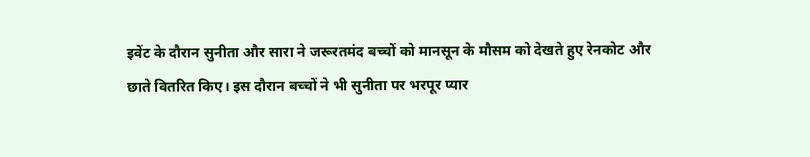इवेंट के दौरान सुनीता और सारा ने जरूरतमंद बच्चों को मानसून के मौसम को देखते हुए रेनकोट और छाते वितरित किए। इस दौरान बच्चों ने भी सुनीता पर भरपूर प्यार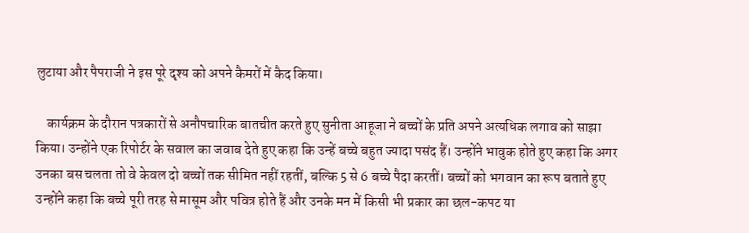लुटाया और पैपराजी ने इस पूरे दृश्य को अपने कैमरों में कैद किया।

    कार्यक्रम के दौरान पत्रकारों से अनौपचारिक बातचीत करते हुए सुनीता आहूजा ने बच्चों के प्रति अपने अत्यधिक लगाव को साझा किया। उन्होंने एक रिपोर्टर के सवाल का जवाब देते हुए कहा कि उन्हें बच्चे बहुत ज्यादा पसंद हैं। उन्होंने भावुक होते हुए कहा कि अगर उनका बस चलता तो वे केवल दो बच्चों तक सीमित नहीं रहतीं, बल्कि 5 से 6 बच्चे पैदा करतीं। बच्चों को भगवान का रूप बताते हुए उन्होंने कहा कि बच्चे पूरी तरह से मासूम और पवित्र होते हैं और उनके मन में किसी भी प्रकार का छल-कपट या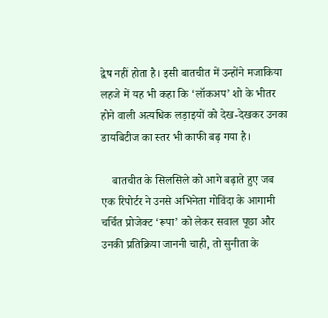द्वेष नहीं होता है। इसी बातचीत में उन्होंने मजाकिया लहजे में यह भी कहा कि ‘लॉकअप’ शो के भीतर होने वाली अत्यधिक लड़ाइयों को देख-देखकर उनका डायबिटीज का स्तर भी काफी बढ़ गया है।

    बातचीत के सिलसिले को आगे बढ़ाते हुए जब एक रिपोर्टर ने उनसे अभिनेता गोविंदा के आगामी चर्चित प्रोजेक्ट ‘रूपा’ को लेकर सवाल पूछा और उनकी प्रतिक्रिया जाननी चाही, तो सुनीता के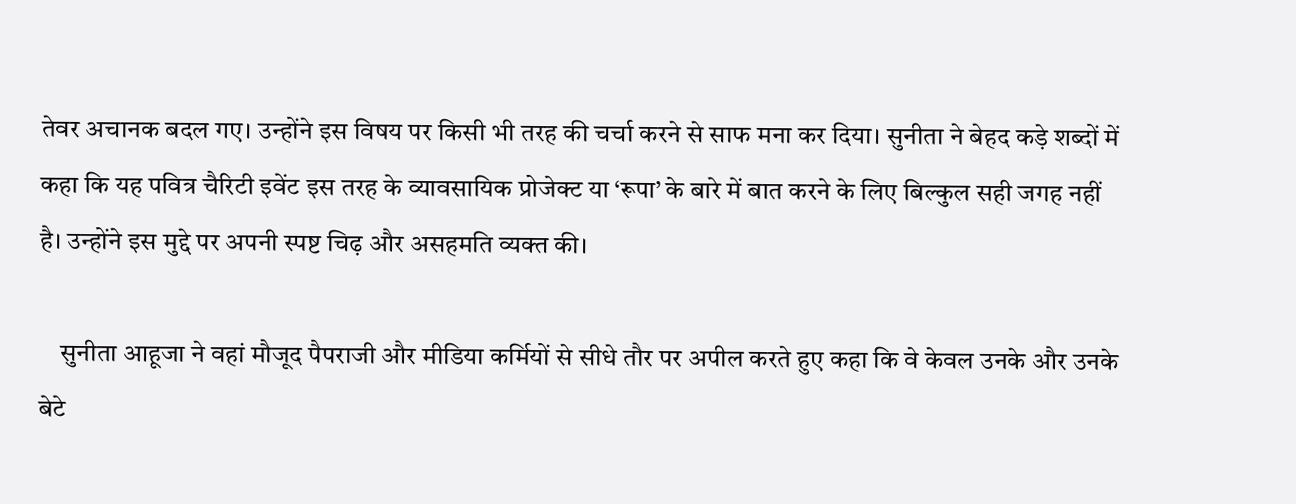तेवर अचानक बदल गए। उन्होंने इस विषय पर किसी भी तरह की चर्चा करने से साफ मना कर दिया। सुनीता ने बेहद कड़े शब्दों में कहा कि यह पवित्र चैरिटी इवेंट इस तरह के व्यावसायिक प्रोजेक्ट या ‘रूपा’ के बारे में बात करने के लिए बिल्कुल सही जगह नहीं है। उन्होंने इस मुद्दे पर अपनी स्पष्ट चिढ़ और असहमति व्यक्त की।

    सुनीता आहूजा ने वहां मौजूद पैपराजी और मीडिया कर्मियों से सीधे तौर पर अपील करते हुए कहा कि वे केवल उनके और उनके बेटे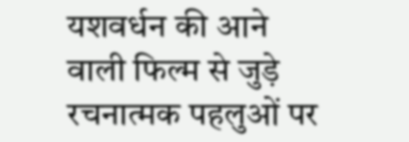यशवर्धन की आने वाली फिल्म से जुड़े रचनात्मक पहलुओं पर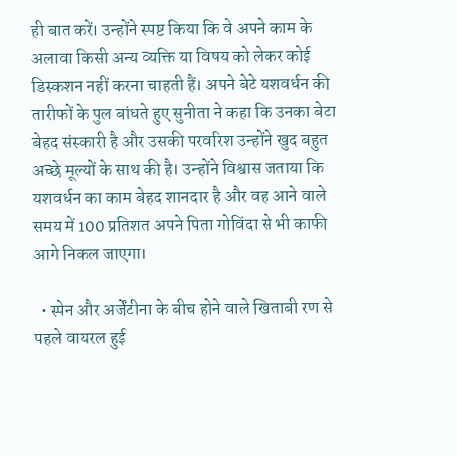ही बात करें। उन्होंने स्पष्ट किया कि वे अपने काम के अलावा किसी अन्य व्यक्ति या विषय को लेकर कोई डिस्कशन नहीं करना चाहती हैं। अपने बेटे यशवर्धन की तारीफों के पुल बांधते हुए सुनीता ने कहा कि उनका बेटा बेहद संस्कारी है और उसकी परवरिश उन्होंने खुद बहुत अच्छे मूल्यों के साथ की है। उन्होंने विश्वास जताया कि यशवर्धन का काम बेहद शानदार है और वह आने वाले समय में 100 प्रतिशत अपने पिता गोविंदा से भी काफी आगे निकल जाएगा।

  • स्पेन और अर्जेंटीना के बीच होने वाले खिताबी रण से पहले वायरल हुई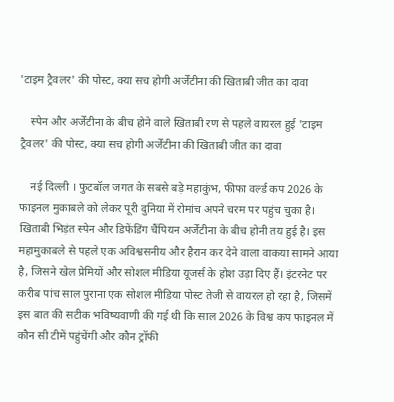'टाइम ट्रैवलर' की पोस्ट, क्या सच होगी अर्जेंटीना की खिताबी जीत का दावा

    स्पेन और अर्जेंटीना के बीच होने वाले खिताबी रण से पहले वायरल हुई 'टाइम ट्रैवलर' की पोस्ट, क्या सच होगी अर्जेंटीना की खिताबी जीत का दावा

    नई दिल्ली । फुटबॉल जगत के सबसे बड़े महाकुंभ, फीफा वर्ल्ड कप 2026 के फाइनल मुकाबले को लेकर पूरी दुनिया में रोमांच अपने चरम पर पहुंच चुका है। खिताबी भिड़ंत स्पेन और डिफेंडिंग चैंपियन अर्जेंटीना के बीच होनी तय हुई है। इस महामुकाबले से पहले एक अविश्वसनीय और हैरान कर देने वाला वाकया सामने आया है, जिसने खेल प्रेमियों और सोशल मीडिया यूजर्स के होश उड़ा दिए हैं। इंटरनेट पर करीब पांच साल पुराना एक सोशल मीडिया पोस्ट तेजी से वायरल हो रहा है, जिसमें इस बात की सटीक भविष्यवाणी की गई थी कि साल 2026 के विश्व कप फाइनल में कौन सी टीमें पहुंचेंगी और कौन ट्रॉफी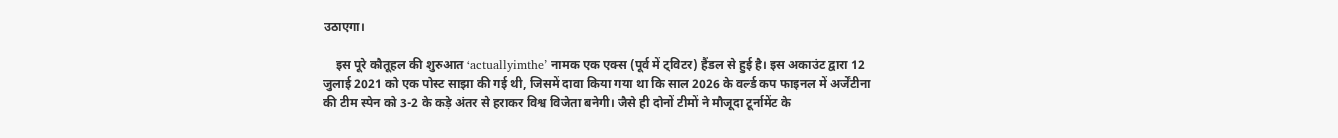उठाएगा।

    इस पूरे कौतूहल की शुरुआत ‘actuallyimthe’ नामक एक एक्स (पूर्व में ट्विटर) हैंडल से हुई है। इस अकाउंट द्वारा 12 जुलाई 2021 को एक पोस्ट साझा की गई थी, जिसमें दावा किया गया था कि साल 2026 के वर्ल्ड कप फाइनल में अर्जेंटीना की टीम स्पेन को 3-2 के कड़े अंतर से हराकर विश्व विजेता बनेगी। जैसे ही दोनों टीमों ने मौजूदा टूर्नामेंट के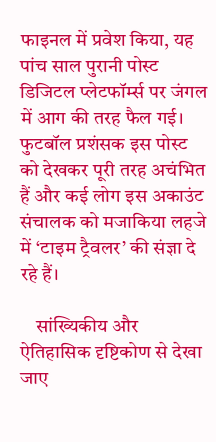फाइनल में प्रवेश किया, यह पांच साल पुरानी पोस्ट डिजिटल प्लेटफॉर्म्स पर जंगल में आग की तरह फैल गई। फुटबॉल प्रशंसक इस पोस्ट को देखकर पूरी तरह अचंभित हैं और कई लोग इस अकाउंट संचालक को मजाकिया लहजे में ‘टाइम ट्रैवलर’ की संज्ञा दे रहे हैं।

    सांख्यिकीय और ऐतिहासिक दृष्टिकोण से देखा जाए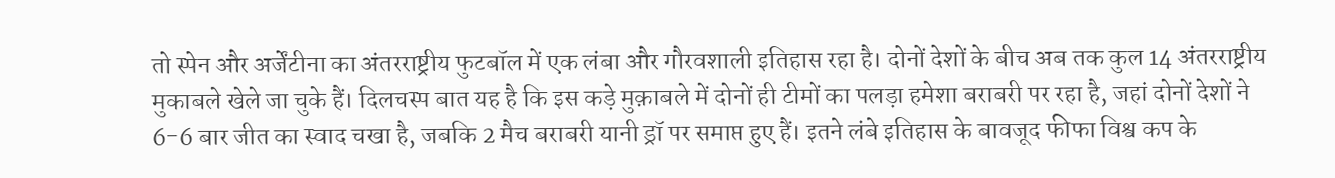तो स्पेन और अर्जेंटीना का अंतरराष्ट्रीय फुटबॉल में एक लंबा और गौरवशाली इतिहास रहा है। दोनों देशों के बीच अब तक कुल 14 अंतरराष्ट्रीय मुकाबले खेले जा चुके हैं। दिलचस्प बात यह है कि इस कड़े मुक़ाबले में दोनों ही टीमों का पलड़ा हमेशा बराबरी पर रहा है, जहां दोनों देशों ने 6-6 बार जीत का स्वाद चखा है, जबकि 2 मैच बराबरी यानी ड्रॉ पर समाप्त हुए हैं। इतने लंबे इतिहास के बावजूद फीफा विश्व कप के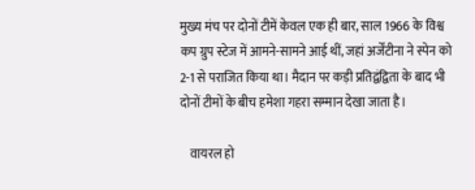मुख्य मंच पर दोनों टीमें केवल एक ही बार, साल 1966 के विश्व कप ग्रुप स्टेज में आमने-सामने आई थीं, जहां अर्जेंटीना ने स्पेन को 2-1 से पराजित किया था। मैदान पर कड़ी प्रतिद्वंद्विता के बाद भी दोनों टीमों के बीच हमेशा गहरा सम्मान देखा जाता है।

    वायरल हो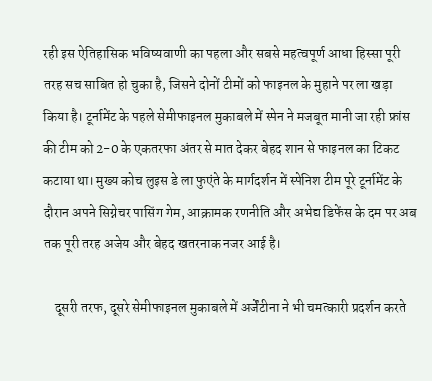रही इस ऐतिहासिक भविष्यवाणी का पहला और सबसे महत्वपूर्ण आधा हिस्सा पूरी तरह सच साबित हो चुका है, जिसने दोनों टीमों को फाइनल के मुहाने पर ला खड़ा किया है। टूर्नामेंट के पहले सेमीफाइनल मुकाबले में स्पेन ने मजबूत मानी जा रही फ्रांस की टीम को 2-0 के एकतरफा अंतर से मात देकर बेहद शान से फाइनल का टिकट कटाया था। मुख्य कोच लुइस डे ला फुएंते के मार्गदर्शन में स्पेनिश टीम पूरे टूर्नामेंट के दौरान अपने सिग्नेचर पासिंग गेम, आक्रामक रणनीति और अभेद्य डिफेंस के दम पर अब तक पूरी तरह अजेय और बेहद खतरनाक नजर आई है।

    दूसरी तरफ, दूसरे सेमीफाइनल मुकाबले में अर्जेंटीना ने भी चमत्कारी प्रदर्शन करते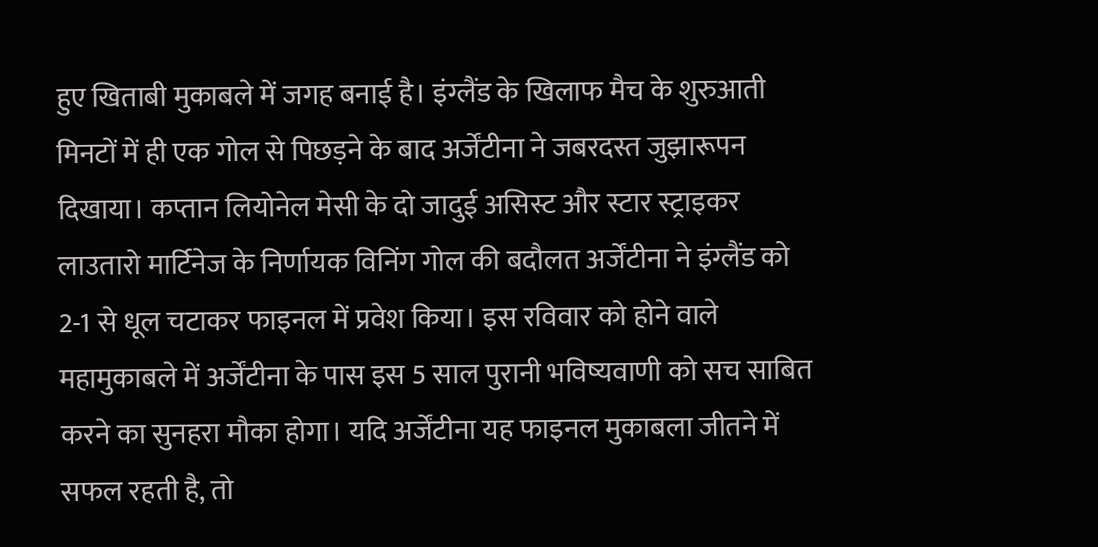हुए खिताबी मुकाबले में जगह बनाई है। इंग्लैंड के खिलाफ मैच के शुरुआती मिनटों में ही एक गोल से पिछड़ने के बाद अर्जेंटीना ने जबरदस्त जुझारूपन दिखाया। कप्तान लियोनेल मेसी के दो जादुई असिस्ट और स्टार स्ट्राइकर लाउतारो मार्टिनेज के निर्णायक विनिंग गोल की बदौलत अर्जेंटीना ने इंग्लैंड को 2-1 से धूल चटाकर फाइनल में प्रवेश किया। इस रविवार को होने वाले महामुकाबले में अर्जेंटीना के पास इस 5 साल पुरानी भविष्यवाणी को सच साबित करने का सुनहरा मौका होगा। यदि अर्जेंटीना यह फाइनल मुकाबला जीतने में सफल रहती है, तो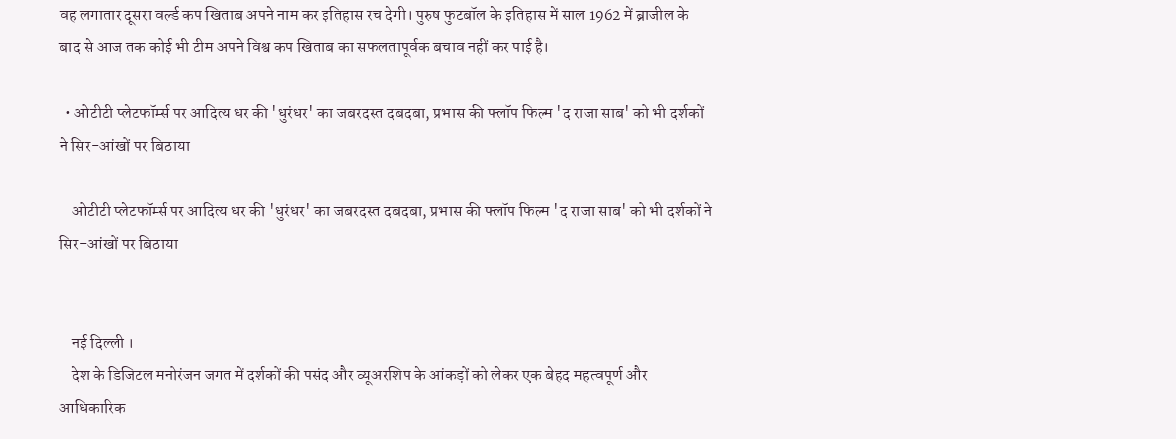वह लगातार दूसरा वर्ल्ड कप खिताब अपने नाम कर इतिहास रच देगी। पुरुष फुटबॉल के इतिहास में साल 1962 में ब्राजील के बाद से आज तक कोई भी टीम अपने विश्व कप खिताब का सफलतापूर्वक बचाव नहीं कर पाई है।

  • ओटीटी प्लेटफॉर्म्स पर आदित्य धर की 'धुरंधर' का जबरदस्त दबदबा, प्रभास की फ्लॉप फिल्म 'द राजा साब' को भी दर्शकों ने सिर-आंखों पर बिठाया

    ओटीटी प्लेटफॉर्म्स पर आदित्य धर की 'धुरंधर' का जबरदस्त दबदबा, प्रभास की फ्लॉप फिल्म 'द राजा साब' को भी दर्शकों ने सिर-आंखों पर बिठाया


    नई दिल्ली ।
    देश के डिजिटल मनोरंजन जगत में दर्शकों की पसंद और व्यूअरशिप के आंकड़ों को लेकर एक बेहद महत्वपूर्ण और आधिकारिक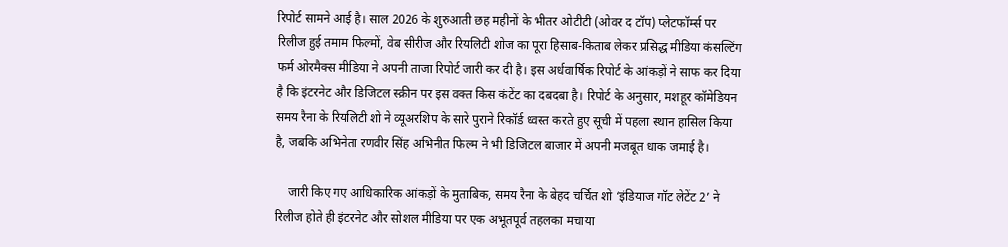रिपोर्ट सामने आई है। साल 2026 के शुरुआती छह महीनों के भीतर ओटीटी (ओवर द टॉप) प्लेटफॉर्म्स पर रिलीज हुई तमाम फिल्मों, वेब सीरीज और रियलिटी शोज का पूरा हिसाब-किताब लेकर प्रसिद्ध मीडिया कंसल्टिंग फर्म ओरमैक्स मीडिया ने अपनी ताजा रिपोर्ट जारी कर दी है। इस अर्धवार्षिक रिपोर्ट के आंकड़ों ने साफ कर दिया है कि इंटरनेट और डिजिटल स्क्रीन पर इस वक्त किस कंटेंट का दबदबा है। रिपोर्ट के अनुसार, मशहूर कॉमेडियन समय रैना के रियलिटी शो ने व्यूअरशिप के सारे पुराने रिकॉर्ड ध्वस्त करते हुए सूची में पहला स्थान हासिल किया है, जबकि अभिनेता रणवीर सिंह अभिनीत फिल्म ने भी डिजिटल बाजार में अपनी मजबूत धाक जमाई है।

    जारी किए गए आधिकारिक आंकड़ों के मुताबिक, समय रैना के बेहद चर्चित शो ‘इंडियाज गॉट लेटेंट 2’ ने रिलीज होते ही इंटरनेट और सोशल मीडिया पर एक अभूतपूर्व तहलका मचाया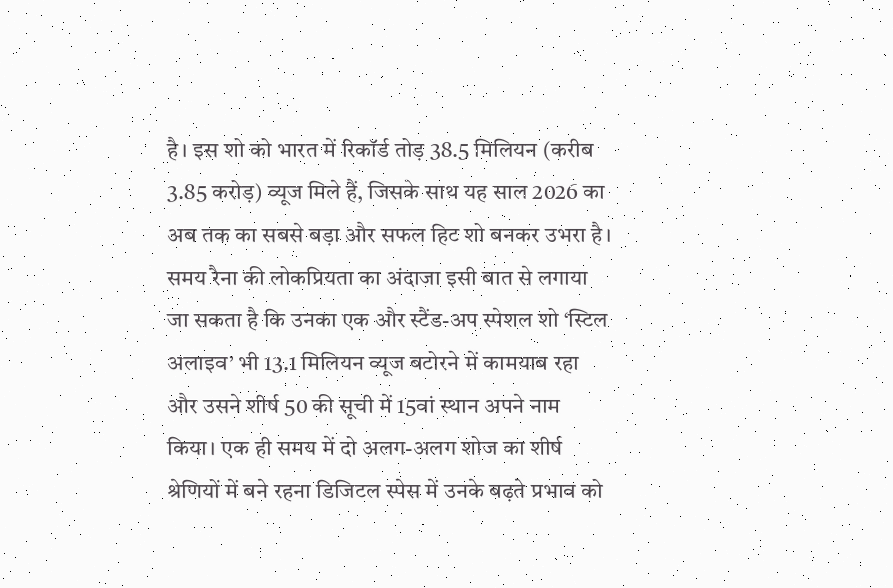है। इस शो को भारत में रिकॉर्ड तोड़ 38.5 मिलियन (करीब 3.85 करोड़) व्यूज मिले हैं, जिसके साथ यह साल 2026 का अब तक का सबसे बड़ा और सफल हिट शो बनकर उभरा है। समय रैना की लोकप्रियता का अंदाजा इसी बात से लगाया जा सकता है कि उनका एक और स्टैंड-अप स्पेशल शो ‘स्टिल अलाइव’ भी 13.1 मिलियन व्यूज बटोरने में कामयाब रहा और उसने शीर्ष 50 की सूची में 15वां स्थान अपने नाम किया। एक ही समय में दो अलग-अलग शोज का शीर्ष श्रेणियों में बने रहना डिजिटल स्पेस में उनके बढ़ते प्रभाव को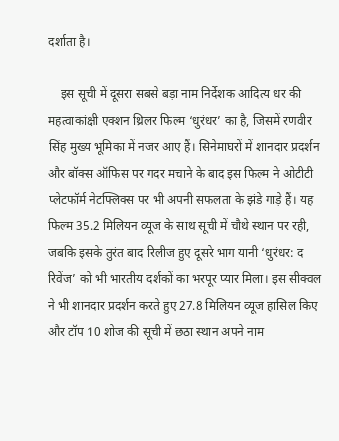दर्शाता है।

    इस सूची में दूसरा सबसे बड़ा नाम निर्देशक आदित्य धर की महत्वाकांक्षी एक्शन थ्रिलर फिल्म ‘धुरंधर’ का है, जिसमें रणवीर सिंह मुख्य भूमिका में नजर आए हैं। सिनेमाघरों में शानदार प्रदर्शन और बॉक्स ऑफिस पर गदर मचाने के बाद इस फिल्म ने ओटीटी प्लेटफॉर्म नेटफ्लिक्स पर भी अपनी सफलता के झंडे गाड़े हैं। यह फिल्म 35.2 मिलियन व्यूज के साथ सूची में चौथे स्थान पर रही, जबकि इसके तुरंत बाद रिलीज हुए दूसरे भाग यानी ‘धुरंधर: द रिवेंज’ को भी भारतीय दर्शकों का भरपूर प्यार मिला। इस सीक्वल ने भी शानदार प्रदर्शन करते हुए 27.8 मिलियन व्यूज हासिल किए और टॉप 10 शोज की सूची में छठा स्थान अपने नाम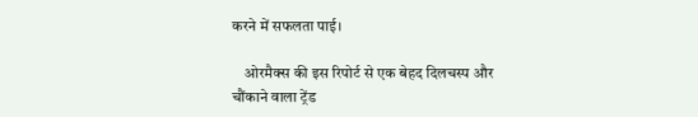करने में सफलता पाई।

    ओरमैक्स की इस रिपोर्ट से एक बेहद दिलचस्प और चौंकाने वाला ट्रेंड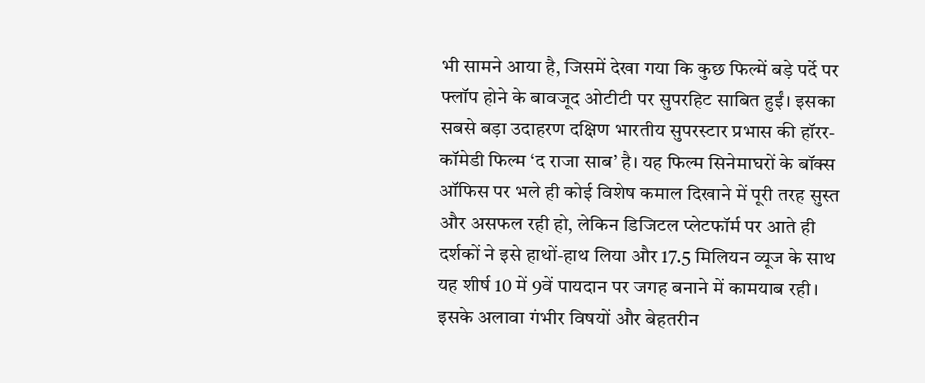भी सामने आया है, जिसमें देखा गया कि कुछ फिल्में बड़े पर्दे पर फ्लॉप होने के बावजूद ओटीटी पर सुपरहिट साबित हुईं। इसका सबसे बड़ा उदाहरण दक्षिण भारतीय सुपरस्टार प्रभास की हॉरर-कॉमेडी फिल्म ‘द राजा साब’ है। यह फिल्म सिनेमाघरों के बॉक्स ऑफिस पर भले ही कोई विशेष कमाल दिखाने में पूरी तरह सुस्त और असफल रही हो, लेकिन डिजिटल प्लेटफॉर्म पर आते ही दर्शकों ने इसे हाथों-हाथ लिया और 17.5 मिलियन व्यूज के साथ यह शीर्ष 10 में 9वें पायदान पर जगह बनाने में कामयाब रही। इसके अलावा गंभीर विषयों और बेहतरीन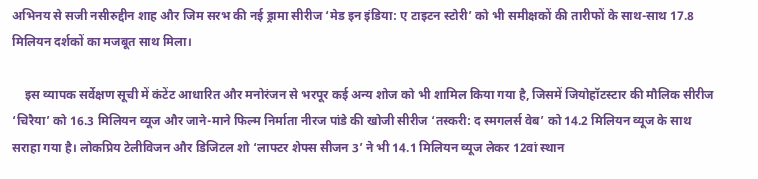अभिनय से सजी नसीरुद्दीन शाह और जिम सरभ की नई ड्रामा सीरीज ‘मेड इन इंडिया: ए टाइटन स्टोरी’ को भी समीक्षकों की तारीफों के साथ-साथ 17.8 मिलियन दर्शकों का मजबूत साथ मिला।

    इस व्यापक सर्वेक्षण सूची में कंटेंट आधारित और मनोरंजन से भरपूर कई अन्य शोज को भी शामिल किया गया है, जिसमें जियोहॉटस्टार की मौलिक सीरीज ‘चिरैया’ को 16.3 मिलियन व्यूज और जाने-माने फिल्म निर्माता नीरज पांडे की खोजी सीरीज ‘तस्करी: द स्मगलर्स वेब’ को 14.2 मिलियन व्यूज के साथ सराहा गया है। लोकप्रिय टेलीविजन और डिजिटल शो ‘लाफ्टर शेफ्स सीजन 3’ ने भी 14.1 मिलियन व्यूज लेकर 12वां स्थान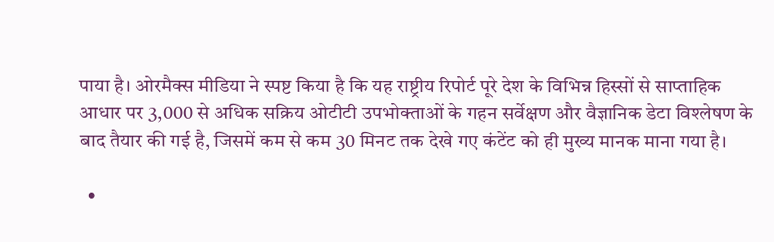पाया है। ओरमैक्स मीडिया ने स्पष्ट किया है कि यह राष्ट्रीय रिपोर्ट पूरे देश के विभिन्न हिस्सों से साप्ताहिक आधार पर 3,000 से अधिक सक्रिय ओटीटी उपभोक्ताओं के गहन सर्वेक्षण और वैज्ञानिक डेटा विश्लेषण के बाद तैयार की गई है, जिसमें कम से कम 30 मिनट तक देखे गए कंटेंट को ही मुख्य मानक माना गया है।

  •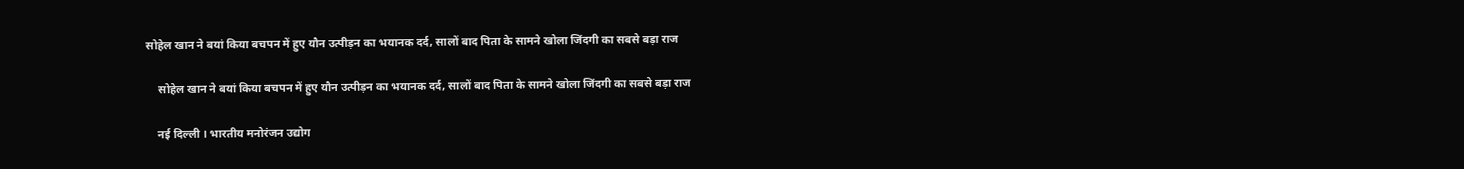सोहेल खान ने बयां किया बचपन में हुए यौन उत्पीड़न का भयानक दर्द, सालों बाद पिता के सामने खोला जिंदगी का सबसे बड़ा राज

    सोहेल खान ने बयां किया बचपन में हुए यौन उत्पीड़न का भयानक दर्द, सालों बाद पिता के सामने खोला जिंदगी का सबसे बड़ा राज

    नई दिल्ली । भारतीय मनोरंजन उद्योग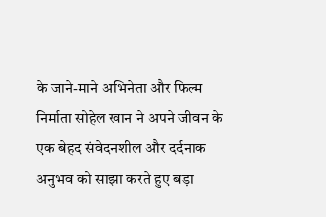के जाने-माने अभिनेता और फिल्म निर्माता सोहेल खान ने अपने जीवन के एक बेहद संवेदनशील और दर्दनाक अनुभव को साझा करते हुए बड़ा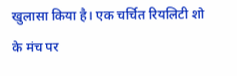खुलासा किया है। एक चर्चित रियलिटी शो के मंच पर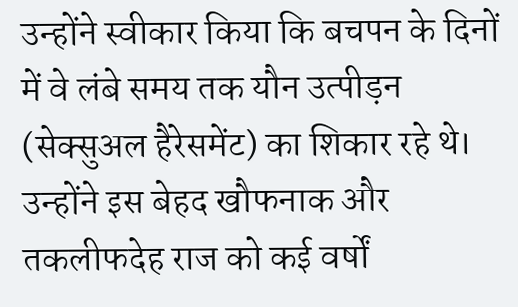उन्होंने स्वीकार किया कि बचपन के दिनों में वे लंबे समय तक यौन उत्पीड़न (सेक्सुअल हैरेसमेंट) का शिकार रहे थे। उन्होंने इस बेहद खौफनाक और तकलीफदेह राज को कई वर्षों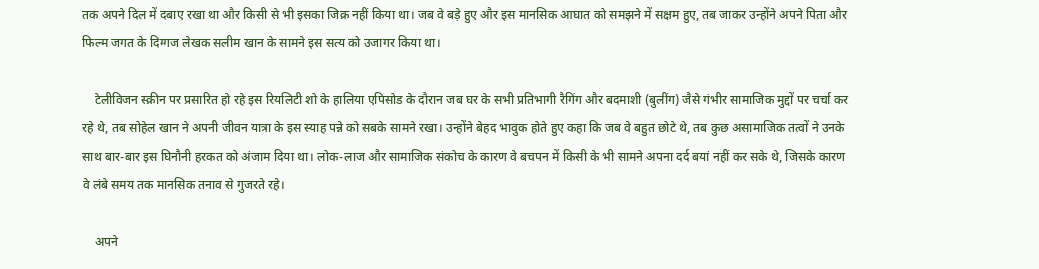तक अपने दिल में दबाए रखा था और किसी से भी इसका जिक्र नहीं किया था। जब वे बड़े हुए और इस मानसिक आघात को समझने में सक्षम हुए, तब जाकर उन्होंने अपने पिता और फिल्म जगत के दिग्गज लेखक सलीम खान के सामने इस सत्य को उजागर किया था।

    टेलीविजन स्क्रीन पर प्रसारित हो रहे इस रियलिटी शो के हालिया एपिसोड के दौरान जब घर के सभी प्रतिभागी रैगिंग और बदमाशी (बुलींग) जैसे गंभीर सामाजिक मुद्दों पर चर्चा कर रहे थे, तब सोहेल खान ने अपनी जीवन यात्रा के इस स्याह पन्ने को सबके सामने रखा। उन्होंने बेहद भावुक होते हुए कहा कि जब वे बहुत छोटे थे, तब कुछ असामाजिक तत्वों ने उनके साथ बार-बार इस घिनौनी हरकत को अंजाम दिया था। लोक-लाज और सामाजिक संकोच के कारण वे बचपन में किसी के भी सामने अपना दर्द बयां नहीं कर सके थे, जिसके कारण वे लंबे समय तक मानसिक तनाव से गुजरते रहे।

    अपने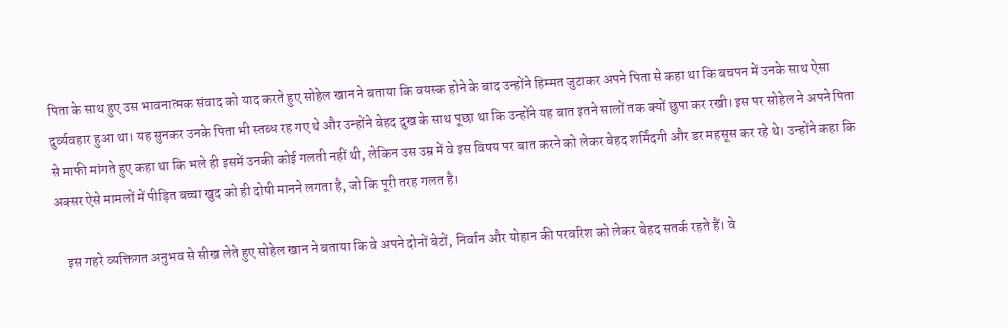पिता के साथ हुए उस भावनात्मक संवाद को याद करते हुए सोहेल खान ने बताया कि वयस्क होने के बाद उन्होंने हिम्मत जुटाकर अपने पिता से कहा था कि बचपन में उनके साथ ऐसा दुर्व्यवहार हुआ था। यह सुनकर उनके पिता भी स्तब्ध रह गए थे और उन्होंने बेहद दुख के साथ पूछा था कि उन्होंने यह बात इतने सालों तक क्यों छुपा कर रखी। इस पर सोहेल ने अपने पिता से माफी मांगते हुए कहा था कि भले ही इसमें उनकी कोई गलती नहीं थी, लेकिन उस उम्र में वे इस विषय पर बात करने को लेकर बेहद शर्मिंदगी और डर महसूस कर रहे थे। उन्होंने कहा कि अक्सर ऐसे मामलों में पीड़ित बच्चा खुद को ही दोषी मानने लगता है, जो कि पूरी तरह गलत है।

    इस गहरे व्यक्तिगत अनुभव से सीख लेते हुए सोहेल खान ने बताया कि वे अपने दोनों बेटों, निर्वान और योहान की परवरिश को लेकर बेहद सतर्क रहते हैं। वे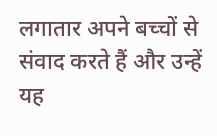लगातार अपने बच्चों से संवाद करते हैं और उन्हें यह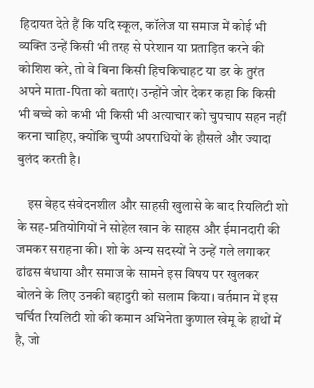हिदायत देते हैं कि यदि स्कूल, कॉलेज या समाज में कोई भी व्यक्ति उन्हें किसी भी तरह से परेशान या प्रताड़ित करने की कोशिश करे, तो वे बिना किसी हिचकिचाहट या डर के तुरंत अपने माता-पिता को बताएं। उन्होंने जोर देकर कहा कि किसी भी बच्चे को कभी भी किसी भी अत्याचार को चुपचाप सहन नहीं करना चाहिए, क्योंकि चुप्पी अपराधियों के हौसले और ज्यादा बुलंद करती है।

    इस बेहद संवेदनशील और साहसी खुलासे के बाद रियलिटी शो के सह-प्रतियोगियों ने सोहेल खान के साहस और ईमानदारी की जमकर सराहना की। शो के अन्य सदस्यों ने उन्हें गले लगाकर ढांढस बंधाया और समाज के सामने इस विषय पर खुलकर बोलने के लिए उनकी बहादुरी को सलाम किया। वर्तमान में इस चर्चित रियलिटी शो की कमान अभिनेता कुणाल खेमू के हाथों में है, जो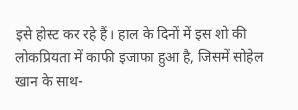इसे होस्ट कर रहे हैं। हाल के दिनों में इस शो की लोकप्रियता में काफी इजाफा हुआ है, जिसमें सोहेल खान के साथ-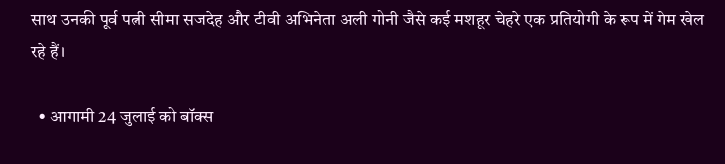साथ उनकी पूर्व पत्नी सीमा सजदेह और टीवी अभिनेता अली गोनी जैसे कई मशहूर चेहरे एक प्रतियोगी के रूप में गेम खेल रहे हैं।

  • आगामी 24 जुलाई को बॉक्स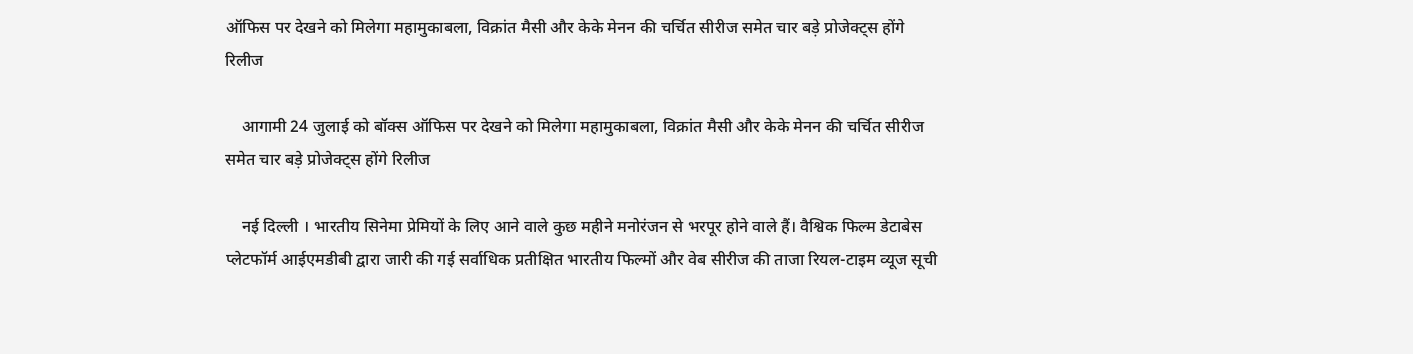ऑफिस पर देखने को मिलेगा महामुकाबला, विक्रांत मैसी और केके मेनन की चर्चित सीरीज समेत चार बड़े प्रोजेक्ट्स होंगे रिलीज

    आगामी 24 जुलाई को बॉक्स ऑफिस पर देखने को मिलेगा महामुकाबला, विक्रांत मैसी और केके मेनन की चर्चित सीरीज समेत चार बड़े प्रोजेक्ट्स होंगे रिलीज

    नई दिल्ली । भारतीय सिनेमा प्रेमियों के लिए आने वाले कुछ महीने मनोरंजन से भरपूर होने वाले हैं। वैश्विक फिल्म डेटाबेस प्लेटफॉर्म आईएमडीबी द्वारा जारी की गई सर्वाधिक प्रतीक्षित भारतीय फिल्मों और वेब सीरीज की ताजा रियल-टाइम व्यूज सूची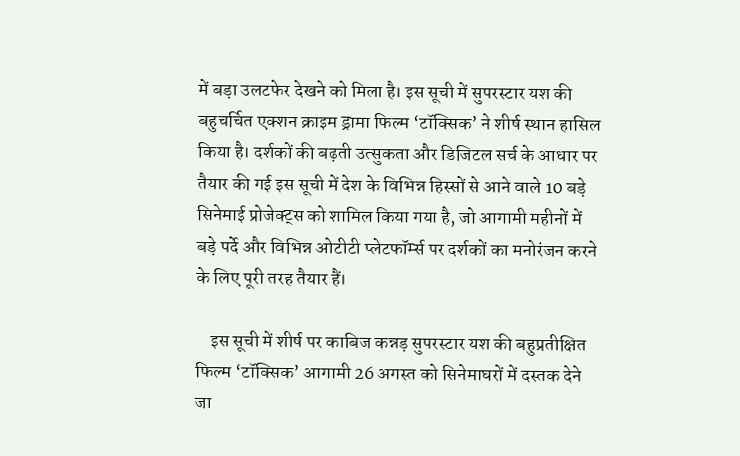में बड़ा उलटफेर देखने को मिला है। इस सूची में सुपरस्टार यश की बहुचर्चित एक्शन क्राइम ड्रामा फिल्म ‘टॉक्सिक’ ने शीर्ष स्थान हासिल किया है। दर्शकों की बढ़ती उत्सुकता और डिजिटल सर्च के आधार पर तैयार की गई इस सूची में देश के विभिन्न हिस्सों से आने वाले 10 बड़े सिनेमाई प्रोजेक्ट्स को शामिल किया गया है, जो आगामी महीनों में बड़े पर्दे और विभिन्न ओटीटी प्लेटफॉर्म्स पर दर्शकों का मनोरंजन करने के लिए पूरी तरह तैयार हैं।

    इस सूची में शीर्ष पर काबिज कन्नड़ सुपरस्टार यश की बहुप्रतीक्षित फिल्म ‘टॉक्सिक’ आगामी 26 अगस्त को सिनेमाघरों में दस्तक देने जा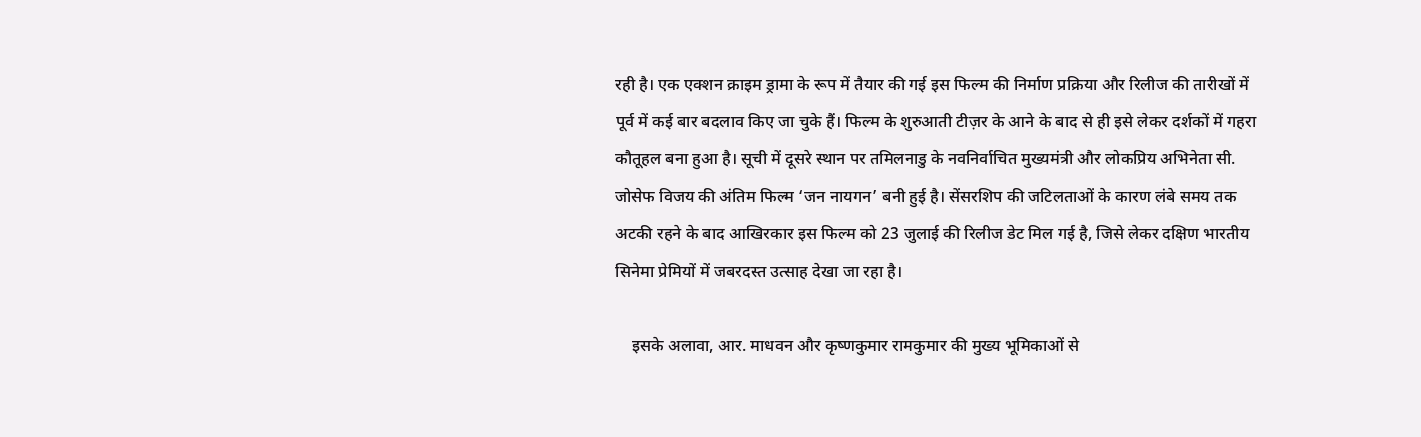रही है। एक एक्शन क्राइम ड्रामा के रूप में तैयार की गई इस फिल्म की निर्माण प्रक्रिया और रिलीज की तारीखों में पूर्व में कई बार बदलाव किए जा चुके हैं। फिल्म के शुरुआती टीज़र के आने के बाद से ही इसे लेकर दर्शकों में गहरा कौतूहल बना हुआ है। सूची में दूसरे स्थान पर तमिलनाडु के नवनिर्वाचित मुख्यमंत्री और लोकप्रिय अभिनेता सी. जोसेफ विजय की अंतिम फिल्म ‘जन नायगन’ बनी हुई है। सेंसरशिप की जटिलताओं के कारण लंबे समय तक अटकी रहने के बाद आखिरकार इस फिल्म को 23 जुलाई की रिलीज डेट मिल गई है, जिसे लेकर दक्षिण भारतीय सिनेमा प्रेमियों में जबरदस्त उत्साह देखा जा रहा है।

    इसके अलावा, आर. माधवन और कृष्णकुमार रामकुमार की मुख्य भूमिकाओं से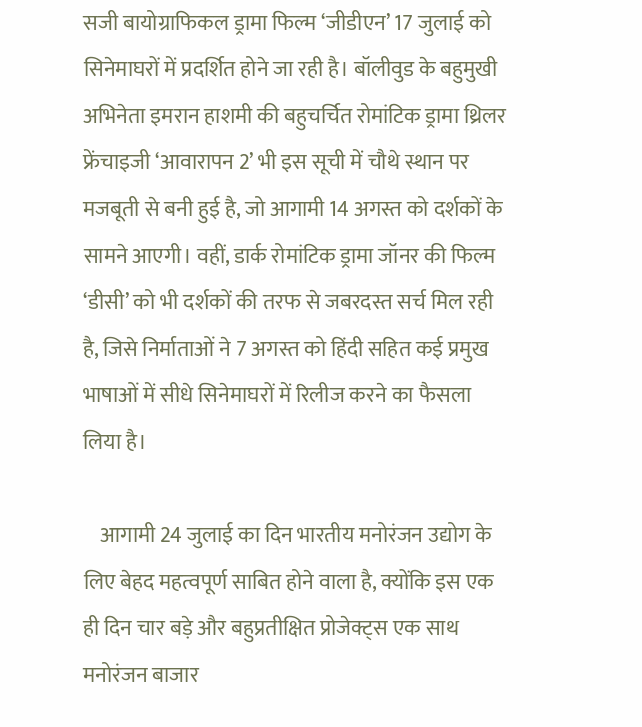सजी बायोग्राफिकल ड्रामा फिल्म ‘जीडीएन’ 17 जुलाई को सिनेमाघरों में प्रदर्शित होने जा रही है। बॉलीवुड के बहुमुखी अभिनेता इमरान हाशमी की बहुचर्चित रोमांटिक ड्रामा थ्रिलर फ्रेंचाइजी ‘आवारापन 2’ भी इस सूची में चौथे स्थान पर मजबूती से बनी हुई है, जो आगामी 14 अगस्त को दर्शकों के सामने आएगी। वहीं, डार्क रोमांटिक ड्रामा जॉनर की फिल्म ‘डीसी’ को भी दर्शकों की तरफ से जबरदस्त सर्च मिल रही है, जिसे निर्माताओं ने 7 अगस्त को हिंदी सहित कई प्रमुख भाषाओं में सीधे सिनेमाघरों में रिलीज करने का फैसला लिया है।

    आगामी 24 जुलाई का दिन भारतीय मनोरंजन उद्योग के लिए बेहद महत्वपूर्ण साबित होने वाला है, क्योंकि इस एक ही दिन चार बड़े और बहुप्रतीक्षित प्रोजेक्ट्स एक साथ मनोरंजन बाजार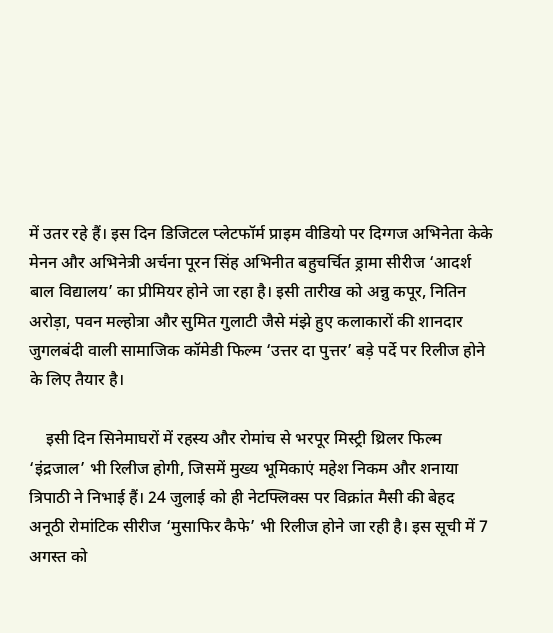में उतर रहे हैं। इस दिन डिजिटल प्लेटफॉर्म प्राइम वीडियो पर दिग्गज अभिनेता केके मेनन और अभिनेत्री अर्चना पूरन सिंह अभिनीत बहुचर्चित ड्रामा सीरीज ‘आदर्श बाल विद्यालय’ का प्रीमियर होने जा रहा है। इसी तारीख को अन्नु कपूर, नितिन अरोड़ा, पवन मल्होत्रा और सुमित गुलाटी जैसे मंझे हुए कलाकारों की शानदार जुगलबंदी वाली सामाजिक कॉमेडी फिल्म ‘उत्तर दा पुत्तर’ बड़े पर्दे पर रिलीज होने के लिए तैयार है।

    इसी दिन सिनेमाघरों में रहस्य और रोमांच से भरपूर मिस्ट्री थ्रिलर फिल्म ‘इंद्रजाल’ भी रिलीज होगी, जिसमें मुख्य भूमिकाएं महेश निकम और शनाया त्रिपाठी ने निभाई हैं। 24 जुलाई को ही नेटफ्लिक्स पर विक्रांत मैसी की बेहद अनूठी रोमांटिक सीरीज ‘मुसाफिर कैफे’ भी रिलीज होने जा रही है। इस सूची में 7 अगस्त को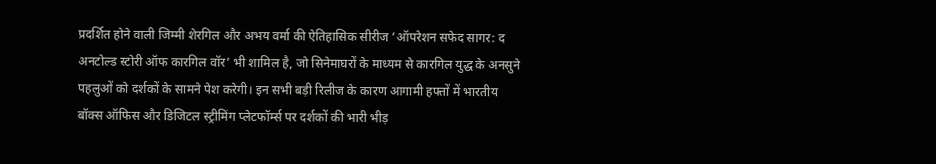प्रदर्शित होने वाली जिम्मी शेरगिल और अभय वर्मा की ऐतिहासिक सीरीज ‘ऑपरेशन सफेद सागर: द अनटोल्ड स्टोरी ऑफ कारगिल वॉर’ भी शामिल है, जो सिनेमाघरों के माध्यम से कारगिल युद्ध के अनसुने पहलुओं को दर्शकों के सामने पेश करेगी। इन सभी बड़ी रिलीज के कारण आगामी हफ्तों में भारतीय बॉक्स ऑफिस और डिजिटल स्ट्रीमिंग प्लेटफॉर्म्स पर दर्शकों की भारी भीड़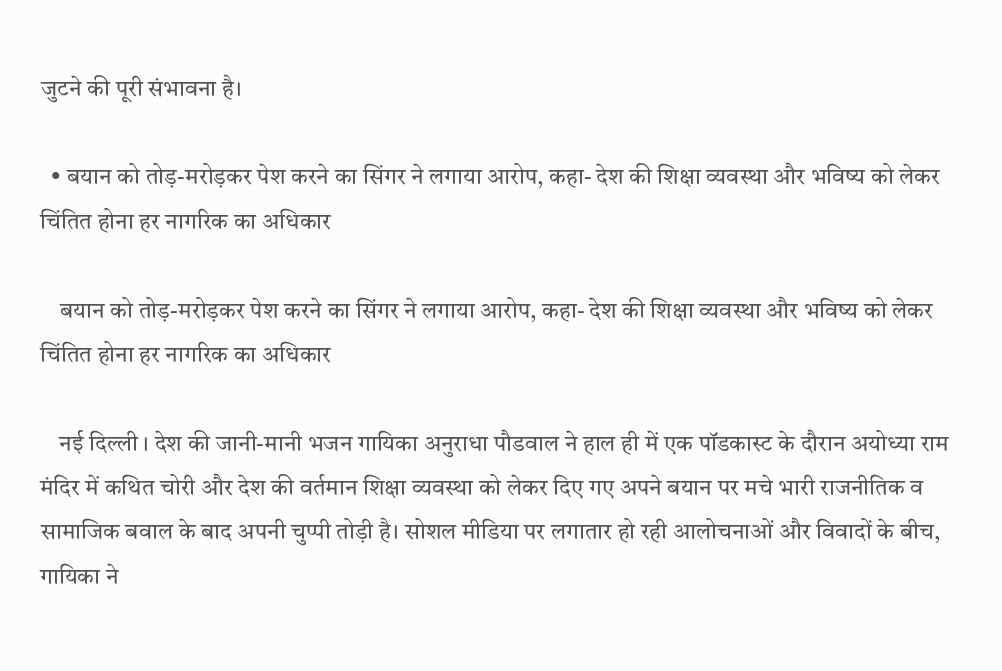जुटने की पूरी संभावना है।

  • बयान को तोड़-मरोड़कर पेश करने का सिंगर ने लगाया आरोप, कहा- देश की शिक्षा व्यवस्था और भविष्य को लेकर चिंतित होना हर नागरिक का अधिकार

    बयान को तोड़-मरोड़कर पेश करने का सिंगर ने लगाया आरोप, कहा- देश की शिक्षा व्यवस्था और भविष्य को लेकर चिंतित होना हर नागरिक का अधिकार

    नई दिल्ली । देश की जानी-मानी भजन गायिका अनुराधा पौडवाल ने हाल ही में एक पॉडकास्ट के दौरान अयोध्या राम मंदिर में कथित चोरी और देश की वर्तमान शिक्षा व्यवस्था को लेकर दिए गए अपने बयान पर मचे भारी राजनीतिक व सामाजिक बवाल के बाद अपनी चुप्पी तोड़ी है। सोशल मीडिया पर लगातार हो रही आलोचनाओं और विवादों के बीच, गायिका ने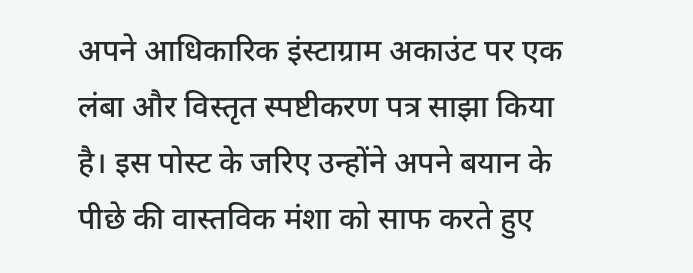अपने आधिकारिक इंस्टाग्राम अकाउंट पर एक लंबा और विस्तृत स्पष्टीकरण पत्र साझा किया है। इस पोस्ट के जरिए उन्होंने अपने बयान के पीछे की वास्तविक मंशा को साफ करते हुए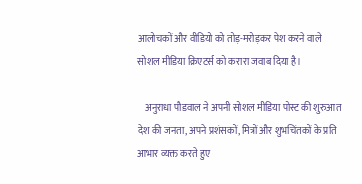आलोचकों और वीडियो को तोड़-मरोड़कर पेश करने वाले सोशल मीडिया क्रिएटर्स को करारा जवाब दिया है।

    अनुराधा पौडवाल ने अपनी सोशल मीडिया पोस्ट की शुरुआत देश की जनता, अपने प्रशंसकों, मित्रों और शुभचिंतकों के प्रति आभार व्यक्त करते हुए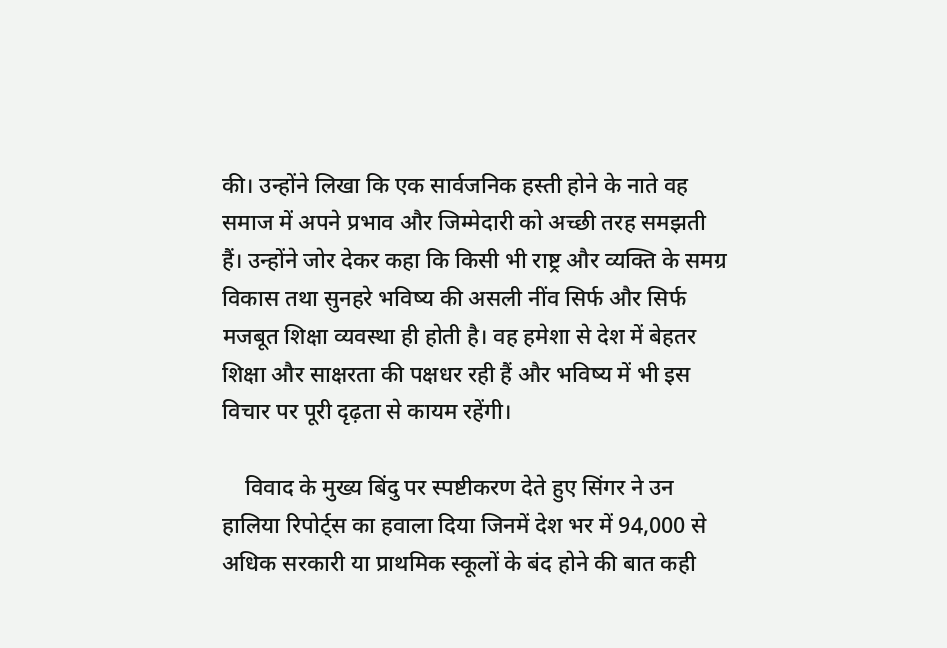की। उन्होंने लिखा कि एक सार्वजनिक हस्ती होने के नाते वह समाज में अपने प्रभाव और जिम्मेदारी को अच्छी तरह समझती हैं। उन्होंने जोर देकर कहा कि किसी भी राष्ट्र और व्यक्ति के समग्र विकास तथा सुनहरे भविष्य की असली नींव सिर्फ और सिर्फ मजबूत शिक्षा व्यवस्था ही होती है। वह हमेशा से देश में बेहतर शिक्षा और साक्षरता की पक्षधर रही हैं और भविष्य में भी इस विचार पर पूरी दृढ़ता से कायम रहेंगी।

    विवाद के मुख्य बिंदु पर स्पष्टीकरण देते हुए सिंगर ने उन हालिया रिपोर्ट्स का हवाला दिया जिनमें देश भर में 94,000 से अधिक सरकारी या प्राथमिक स्कूलों के बंद होने की बात कही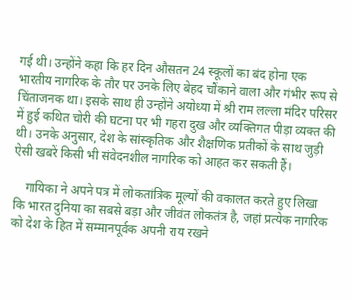गई थी। उन्होंने कहा कि हर दिन औसतन 24 स्कूलों का बंद होना एक भारतीय नागरिक के तौर पर उनके लिए बेहद चौंकाने वाला और गंभीर रूप से चिंताजनक था। इसके साथ ही उन्होंने अयोध्या में श्री राम लल्ला मंदिर परिसर में हुई कथित चोरी की घटना पर भी गहरा दुख और व्यक्तिगत पीड़ा व्यक्त की थी। उनके अनुसार, देश के सांस्कृतिक और शैक्षणिक प्रतीकों के साथ जुड़ी ऐसी खबरें किसी भी संवेदनशील नागरिक को आहत कर सकती हैं।

    गायिका ने अपने पत्र में लोकतांत्रिक मूल्यों की वकालत करते हुए लिखा कि भारत दुनिया का सबसे बड़ा और जीवंत लोकतंत्र है, जहां प्रत्येक नागरिक को देश के हित में सम्मानपूर्वक अपनी राय रखने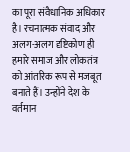का पूरा संवैधानिक अधिकार है। रचनात्मक संवाद और अलग-अलग दृष्टिकोण ही हमारे समाज और लोकतंत्र को आंतरिक रूप से मजबूत बनाते हैं। उन्होंने देश के वर्तमान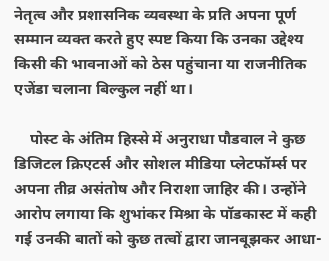नेतृत्व और प्रशासनिक व्यवस्था के प्रति अपना पूर्ण सम्मान व्यक्त करते हुए स्पष्ट किया कि उनका उद्देश्य किसी की भावनाओं को ठेस पहुंचाना या राजनीतिक एजेंडा चलाना बिल्कुल नहीं था।

    पोस्ट के अंतिम हिस्से में अनुराधा पौडवाल ने कुछ डिजिटल क्रिएटर्स और सोशल मीडिया प्लेटफॉर्म्स पर अपना तीव्र असंतोष और निराशा जाहिर की। उन्होंने आरोप लगाया कि शुभांकर मिश्रा के पॉडकास्ट में कही गई उनकी बातों को कुछ तत्वों द्वारा जानबूझकर आधा-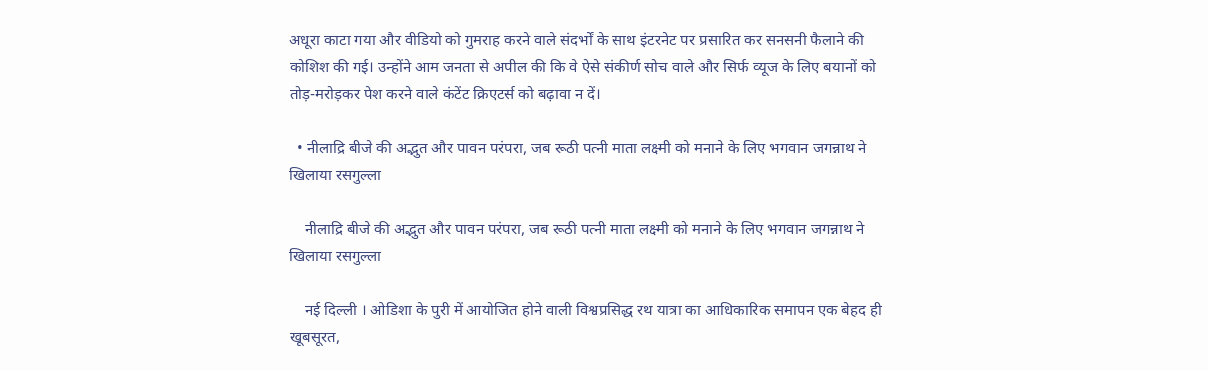अधूरा काटा गया और वीडियो को गुमराह करने वाले संदर्भों के साथ इंटरनेट पर प्रसारित कर सनसनी फैलाने की कोशिश की गई। उन्होंने आम जनता से अपील की कि वे ऐसे संकीर्ण सोच वाले और सिर्फ व्यूज के लिए बयानों को तोड़-मरोड़कर पेश करने वाले कंटेंट क्रिएटर्स को बढ़ावा न दें।

  • नीलाद्रि बीजे की अद्भुत और पावन परंपरा, जब रूठी पत्नी माता लक्ष्मी को मनाने के लिए भगवान जगन्नाथ ने खिलाया रसगुल्ला

    नीलाद्रि बीजे की अद्भुत और पावन परंपरा, जब रूठी पत्नी माता लक्ष्मी को मनाने के लिए भगवान जगन्नाथ ने खिलाया रसगुल्ला

    नई दिल्ली । ओडिशा के पुरी में आयोजित होने वाली विश्वप्रसिद्ध रथ यात्रा का आधिकारिक समापन एक बेहद ही खूबसूरत,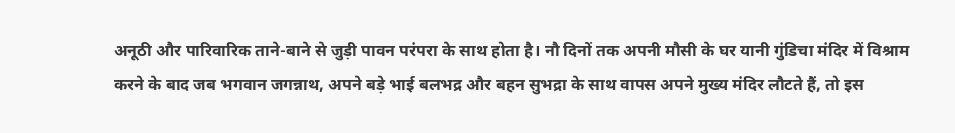अनूठी और पारिवारिक ताने-बाने से जुड़ी पावन परंपरा के साथ होता है। नौ दिनों तक अपनी मौसी के घर यानी गुंडिचा मंदिर में विश्राम करने के बाद जब भगवान जगन्नाथ, अपने बड़े भाई बलभद्र और बहन सुभद्रा के साथ वापस अपने मुख्य मंदिर लौटते हैं, तो इस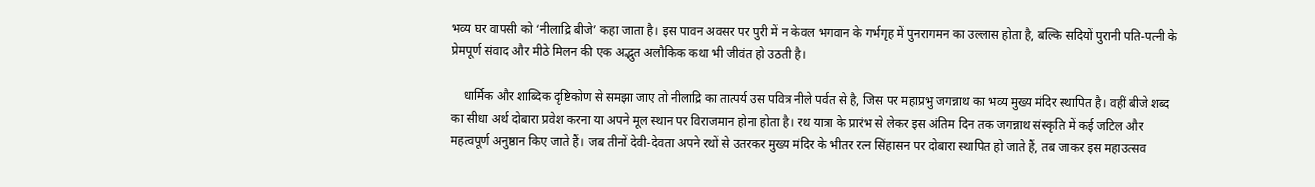भव्य घर वापसी को ‘नीलाद्रि बीजे’ कहा जाता है। इस पावन अवसर पर पुरी में न केवल भगवान के गर्भगृह में पुनरागमन का उल्लास होता है, बल्कि सदियों पुरानी पति-पत्नी के प्रेमपूर्ण संवाद और मीठे मिलन की एक अद्भुत अलौकिक कथा भी जीवंत हो उठती है।

    धार्मिक और शाब्दिक दृष्टिकोण से समझा जाए तो नीलाद्रि का तात्पर्य उस पवित्र नीले पर्वत से है, जिस पर महाप्रभु जगन्नाथ का भव्य मुख्य मंदिर स्थापित है। वहीं बीजे शब्द का सीधा अर्थ दोबारा प्रवेश करना या अपने मूल स्थान पर विराजमान होना होता है। रथ यात्रा के प्रारंभ से लेकर इस अंतिम दिन तक जगन्नाथ संस्कृति में कई जटिल और महत्वपूर्ण अनुष्ठान किए जाते हैं। जब तीनों देवी-देवता अपने रथों से उतरकर मुख्य मंदिर के भीतर रत्न सिंहासन पर दोबारा स्थापित हो जाते हैं, तब जाकर इस महाउत्सव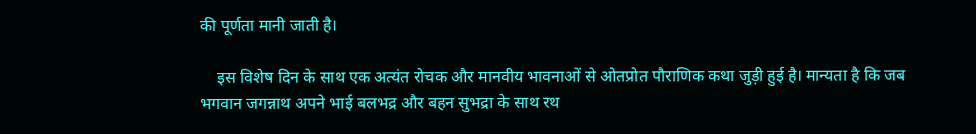की पूर्णता मानी जाती है।

    इस विशेष दिन के साथ एक अत्यंत रोचक और मानवीय भावनाओं से ओतप्रोत पौराणिक कथा जुड़ी हुई है। मान्यता है कि जब भगवान जगन्नाथ अपने भाई बलभद्र और बहन सुभद्रा के साथ रथ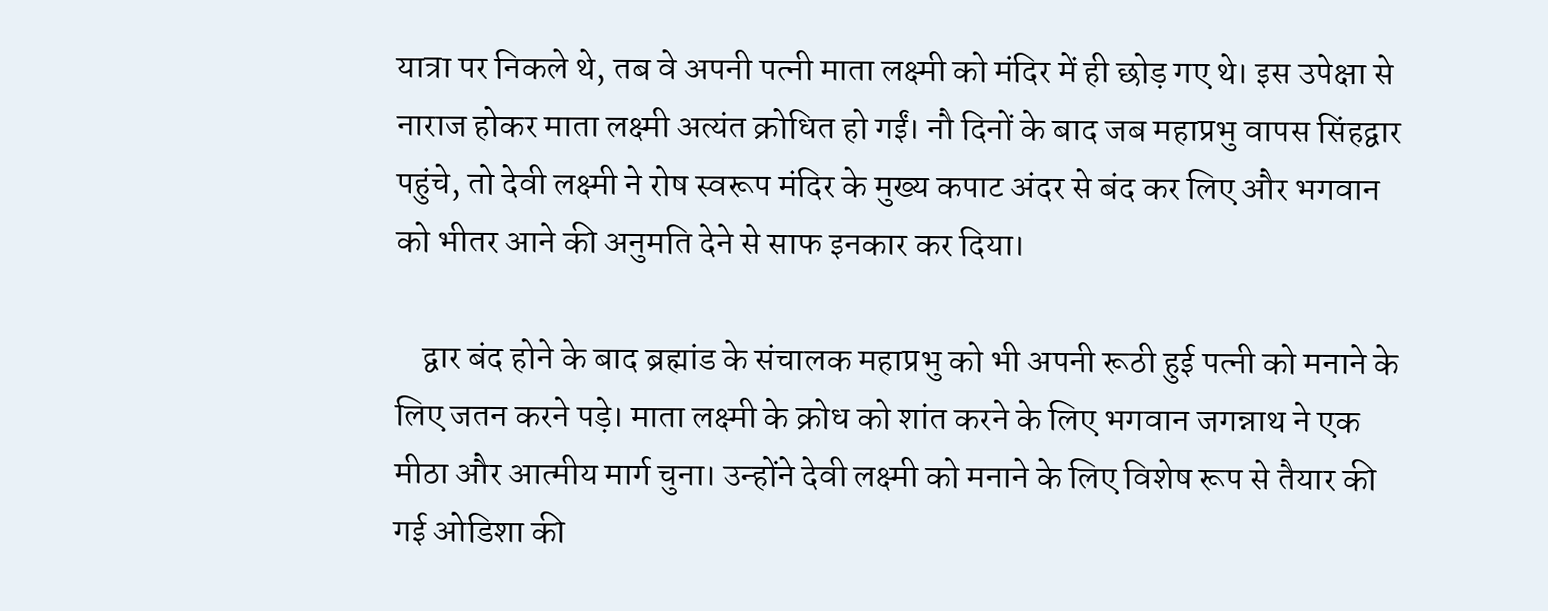यात्रा पर निकले थे, तब वे अपनी पत्नी माता लक्ष्मी को मंदिर में ही छोड़ गए थे। इस उपेक्षा से नाराज होकर माता लक्ष्मी अत्यंत क्रोधित हो गईं। नौ दिनों के बाद जब महाप्रभु वापस सिंहद्वार पहुंचे, तो देवी लक्ष्मी ने रोष स्वरूप मंदिर के मुख्य कपाट अंदर से बंद कर लिए और भगवान को भीतर आने की अनुमति देने से साफ इनकार कर दिया।

    द्वार बंद होने के बाद ब्रह्मांड के संचालक महाप्रभु को भी अपनी रूठी हुई पत्नी को मनाने के लिए जतन करने पड़े। माता लक्ष्मी के क्रोध को शांत करने के लिए भगवान जगन्नाथ ने एक मीठा और आत्मीय मार्ग चुना। उन्होंने देवी लक्ष्मी को मनाने के लिए विशेष रूप से तैयार की गई ओडिशा की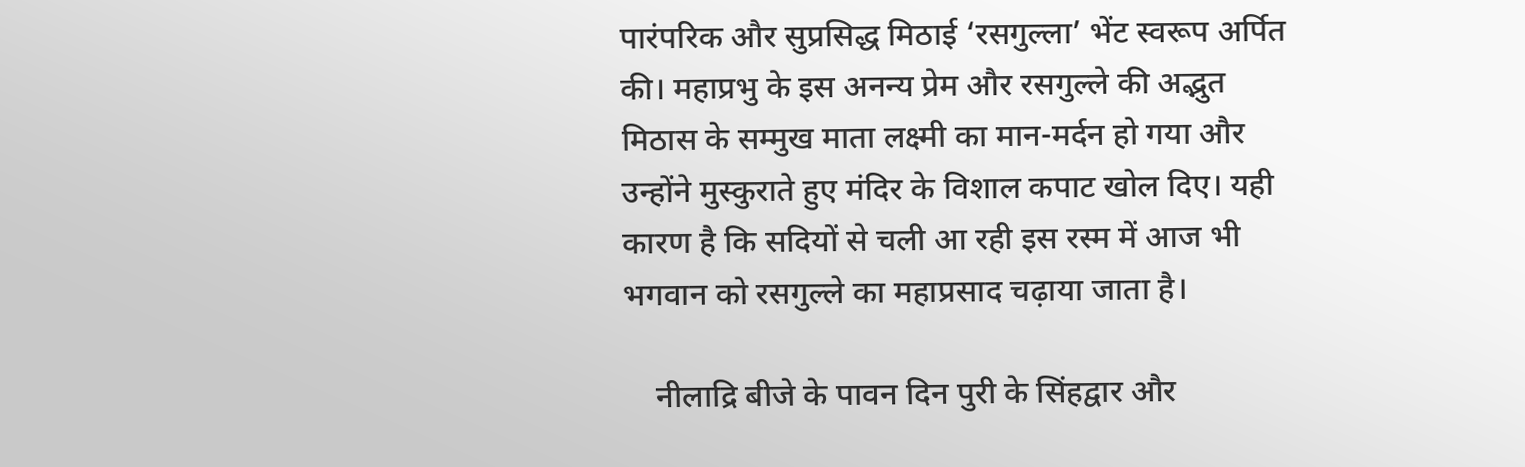पारंपरिक और सुप्रसिद्ध मिठाई ‘रसगुल्ला’ भेंट स्वरूप अर्पित की। महाप्रभु के इस अनन्य प्रेम और रसगुल्ले की अद्भुत मिठास के सम्मुख माता लक्ष्मी का मान-मर्दन हो गया और उन्होंने मुस्कुराते हुए मंदिर के विशाल कपाट खोल दिए। यही कारण है कि सदियों से चली आ रही इस रस्म में आज भी भगवान को रसगुल्ले का महाप्रसाद चढ़ाया जाता है।

    नीलाद्रि बीजे के पावन दिन पुरी के सिंहद्वार और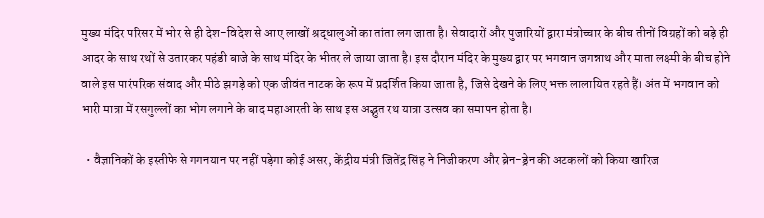मुख्य मंदिर परिसर में भोर से ही देश-विदेश से आए लाखों श्रद्धालुओं का तांता लग जाता है। सेवादारों और पुजारियों द्वारा मंत्रोच्चार के बीच तीनों विग्रहों को बड़े ही आदर के साथ रथों से उतारकर पहंडी बाजे के साथ मंदिर के भीतर ले जाया जाता है। इस दौरान मंदिर के मुख्य द्वार पर भगवान जगन्नाथ और माता लक्ष्मी के बीच होने वाले इस पारंपरिक संवाद और मीठे झगड़े को एक जीवंत नाटक के रूप में प्रदर्शित किया जाता है, जिसे देखने के लिए भक्त लालायित रहते हैं। अंत में भगवान को भारी मात्रा में रसगुल्लों का भोग लगाने के बाद महाआरती के साथ इस अद्भुत रथ यात्रा उत्सव का समापन होता है।

  • वैज्ञानिकों के इस्तीफे से गगनयान पर नहीं पड़ेगा कोई असर, केंद्रीय मंत्री जितेंद्र सिंह ने निजीकरण और ब्रेन-ड्रेन की अटकलों को किया खारिज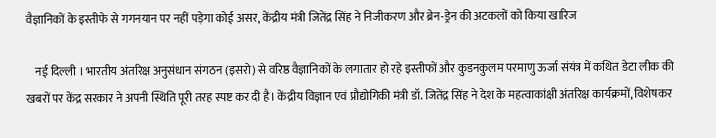वैज्ञानिकों के इस्तीफे से गगनयान पर नहीं पड़ेगा कोई असर, केंद्रीय मंत्री जितेंद्र सिंह ने निजीकरण और ब्रेन-ड्रेन की अटकलों को किया खारिज

    नई दिल्ली । भारतीय अंतरिक्ष अनुसंधान संगठन (इसरो) से वरिष्ठ वैज्ञानिकों के लगातार हो रहे इस्तीफों और कुडनकुलम परमाणु ऊर्जा संयंत्र में कथित डेटा लीक की खबरों पर केंद्र सरकार ने अपनी स्थिति पूरी तरह स्पष्ट कर दी है। केंद्रीय विज्ञान एवं प्रौद्योगिकी मंत्री डॉ. जितेंद्र सिंह ने देश के महत्वाकांक्षी अंतरिक्ष कार्यक्रमों, विशेषकर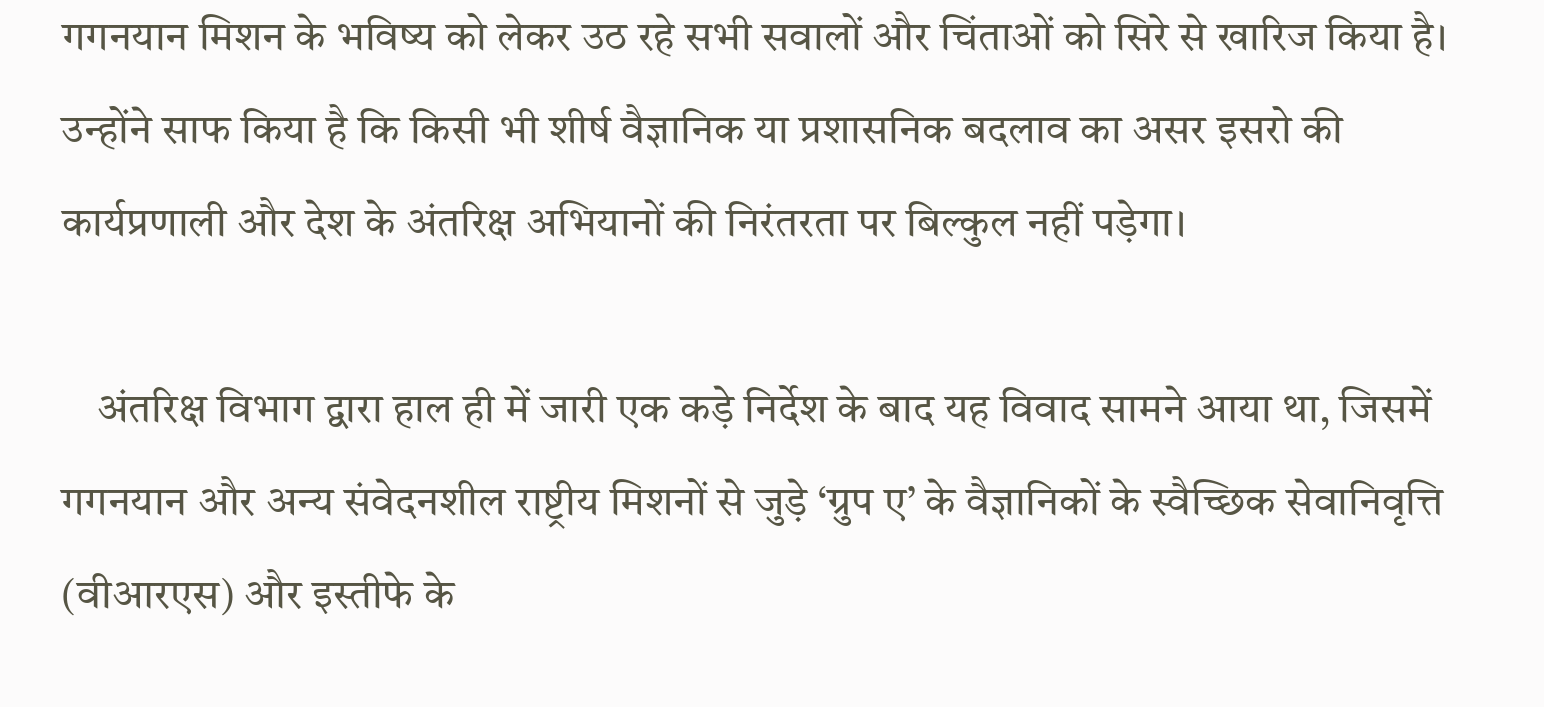गगनयान मिशन के भविष्य को लेकर उठ रहे सभी सवालों और चिंताओं को सिरे से खारिज किया है। उन्होंने साफ किया है कि किसी भी शीर्ष वैज्ञानिक या प्रशासनिक बदलाव का असर इसरो की कार्यप्रणाली और देश के अंतरिक्ष अभियानों की निरंतरता पर बिल्कुल नहीं पड़ेगा।

    अंतरिक्ष विभाग द्वारा हाल ही में जारी एक कड़े निर्देश के बाद यह विवाद सामने आया था, जिसमें गगनयान और अन्य संवेदनशील राष्ट्रीय मिशनों से जुड़े ‘ग्रुप ए’ के वैज्ञानिकों के स्वैच्छिक सेवानिवृत्ति (वीआरएस) और इस्तीफे के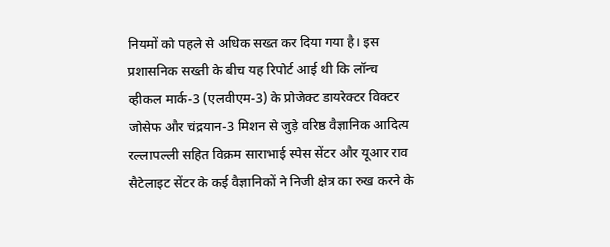नियमों को पहले से अधिक सख्त कर दिया गया है। इस प्रशासनिक सख्ती के बीच यह रिपोर्ट आई थी कि लॉन्च व्हीकल मार्क-3 (एलवीएम-3) के प्रोजेक्ट डायरेक्टर विक्टर जोसेफ और चंद्रयान-3 मिशन से जुड़े वरिष्ठ वैज्ञानिक आदित्य रल्लापल्ली सहित विक्रम साराभाई स्पेस सेंटर और यूआर राव सैटेलाइट सेंटर के कई वैज्ञानिकों ने निजी क्षेत्र का रुख करने के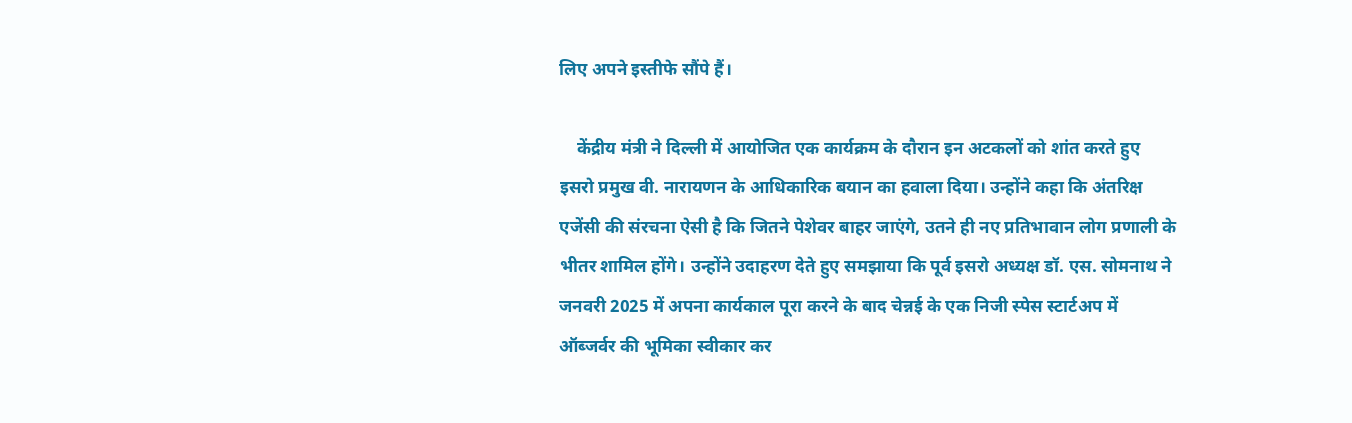लिए अपने इस्तीफे सौंपे हैं।

    केंद्रीय मंत्री ने दिल्ली में आयोजित एक कार्यक्रम के दौरान इन अटकलों को शांत करते हुए इसरो प्रमुख वी. नारायणन के आधिकारिक बयान का हवाला दिया। उन्होंने कहा कि अंतरिक्ष एजेंसी की संरचना ऐसी है कि जितने पेशेवर बाहर जाएंगे, उतने ही नए प्रतिभावान लोग प्रणाली के भीतर शामिल होंगे। उन्होंने उदाहरण देते हुए समझाया कि पूर्व इसरो अध्यक्ष डॉ. एस. सोमनाथ ने जनवरी 2025 में अपना कार्यकाल पूरा करने के बाद चेन्नई के एक निजी स्पेस स्टार्टअप में ऑब्जर्वर की भूमिका स्वीकार कर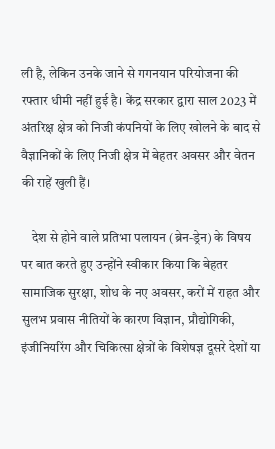ली है, लेकिन उनके जाने से गगनयान परियोजना की रफ्तार धीमी नहीं हुई है। केंद्र सरकार द्वारा साल 2023 में अंतरिक्ष क्षेत्र को निजी कंपनियों के लिए खोलने के बाद से वैज्ञानिकों के लिए निजी क्षेत्र में बेहतर अवसर और वेतन की राहें खुली हैं।

    देश से होने वाले प्रतिभा पलायन (ब्रेन-ड्रेन) के विषय पर बात करते हुए उन्होंने स्वीकार किया कि बेहतर सामाजिक सुरक्षा, शोध के नए अवसर, करों में राहत और सुलभ प्रवास नीतियों के कारण विज्ञान, प्रौद्योगिकी, इंजीनियरिंग और चिकित्सा क्षेत्रों के विशेषज्ञ दूसरे देशों या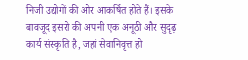निजी उद्योगों की ओर आकर्षित होते हैं। इसके बावजूद इसरो की अपनी एक अनूठी और सुदृढ़ कार्य संस्कृति है, जहां सेवानिवृत्त हो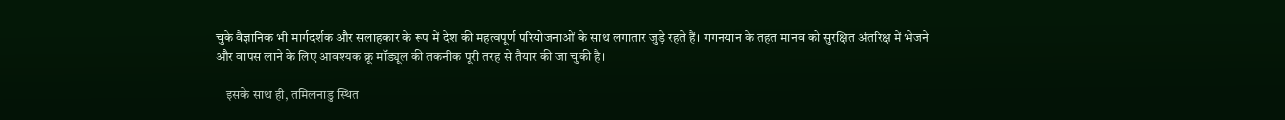चुके वैज्ञानिक भी मार्गदर्शक और सलाहकार के रूप में देश की महत्वपूर्ण परियोजनाओं के साथ लगातार जुड़े रहते हैं। गगनयान के तहत मानव को सुरक्षित अंतरिक्ष में भेजने और वापस लाने के लिए आवश्यक क्रू मॉड्यूल की तकनीक पूरी तरह से तैयार की जा चुकी है।

    इसके साथ ही, तमिलनाडु स्थित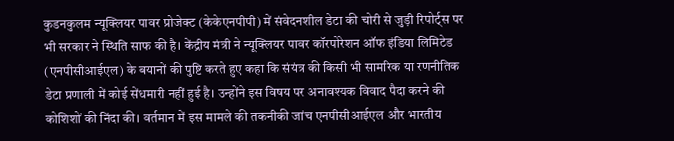कुडनकुलम न्यूक्लियर पावर प्रोजेक्ट (केकेएनपीपी) में संवेदनशील डेटा की चोरी से जुड़ी रिपोर्ट्स पर भी सरकार ने स्थिति साफ की है। केंद्रीय मंत्री ने न्यूक्लियर पावर कॉरपोरेशन ऑफ इंडिया लिमिटेड (एनपीसीआईएल) के बयानों की पुष्टि करते हुए कहा कि संयंत्र की किसी भी सामरिक या रणनीतिक डेटा प्रणाली में कोई सेंधमारी नहीं हुई है। उन्होंने इस विषय पर अनावश्यक विवाद पैदा करने की कोशिशों की निंदा की। वर्तमान में इस मामले की तकनीकी जांच एनपीसीआईएल और भारतीय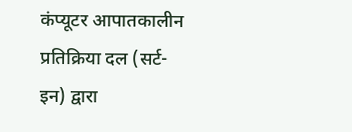कंप्यूटर आपातकालीन प्रतिक्रिया दल (सर्ट-इन) द्वारा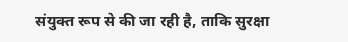संयुक्त रूप से की जा रही है, ताकि सुरक्षा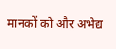मानकों को और अभेद्य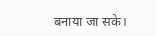बनाया जा सके।